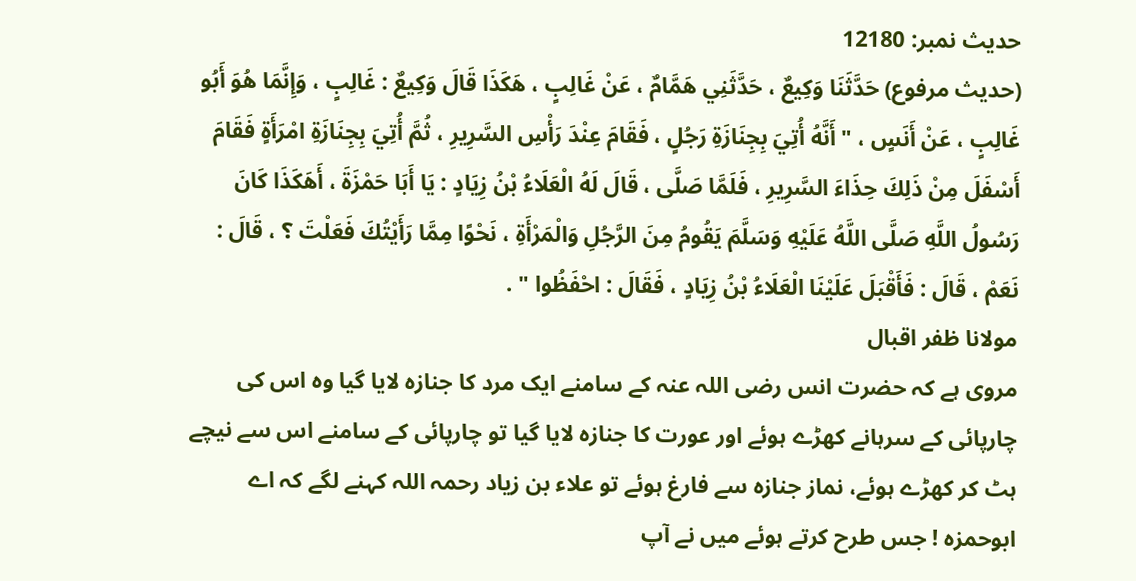حدیث نمبر: 12180
(حديث مرفوع) حَدَّثَنَا وَكِيعٌ ، حَدَّثَنِي هَمَّامٌ ، عَنْ غَالِبٍ ، هَكَذَا قَالَ وَكِيعٌ : غَالِبٍ ، وَإِنَّمَا هُوَ أَبُو غَالِبٍ ، عَنْ أَنَسٍ ، " أَنَّهُ أُتِيَ بِجِنَازَةِ رَجُلٍ ، فَقَامَ عِنْدَ رَأْسِ السَّرِيرِ ، ثُمَّ أُتِيَ بِجِنَازَةِ امْرَأَةٍ فَقَامَ أَسْفَلَ مِنْ ذَلِكَ حِذَاءَ السَّرِيرِ ، فَلَمَّا صَلَّى ، قَالَ لَهُ الْعَلَاءُ بْنُ زِيَادٍ : يَا أَبَا حَمْزَةَ ، أَهَكَذَا كَانَ رَسُولُ اللَّهِ صَلَّى اللَّهُ عَلَيْهِ وَسَلَّمَ يَقُومُ مِنَ الرَّجُلِ وَالْمَرْأَةِ ، نَحْوًا مِمَّا رَأَيْتُكَ فَعَلْتَ ؟ ، قَالَ : نَعَمْ ، قَالَ : فَأَقْبَلَ عَلَيْنَا الْعَلَاءُ بْنُ زِيَادٍ ، فَقَالَ : احْفَظُوا " .
مولانا ظفر اقبال
مروی ہے کہ حضرت انس رضی اللہ عنہ کے سامنے ایک مرد کا جنازہ لایا گیا وہ اس کی چارپائی کے سرہانے کھڑے ہوئے اور عورت کا جنازہ لایا گیا تو چارپائی کے سامنے اس سے نیچے ہٹ کر کھڑے ہوئے، نماز جنازہ سے فارغ ہوئے تو علاء بن زیاد رحمہ اللہ کہنے لگے کہ اے ابوحمزہ ! جس طرح کرتے ہوئے میں نے آپ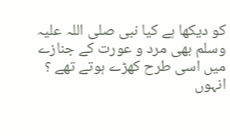کو دیکھا ہے کیا نبی صلی اللہ علیہ وسلم بھی مرد و عورت کے جنازے میں اسی طرح کھڑے ہوتے تھے ؟ انہوں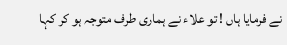نے فرمایا ہاں ! تو علاء نے ہماری طرف متوجہ ہو کر کہا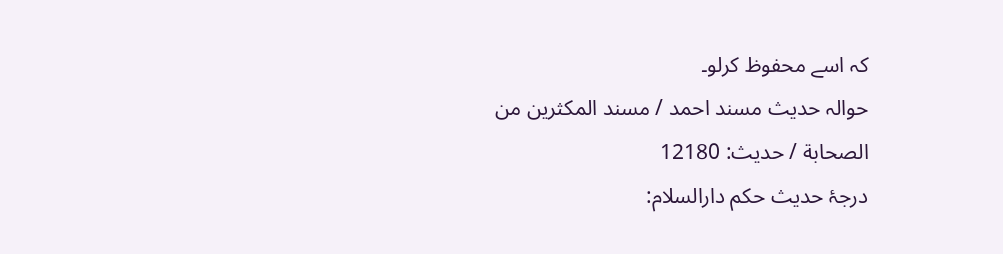کہ اسے محفوظ کرلو۔
حوالہ حدیث مسند احمد / مسند المكثرين من الصحابة / حدیث: 12180
درجۂ حدیث حکم دارالسلام: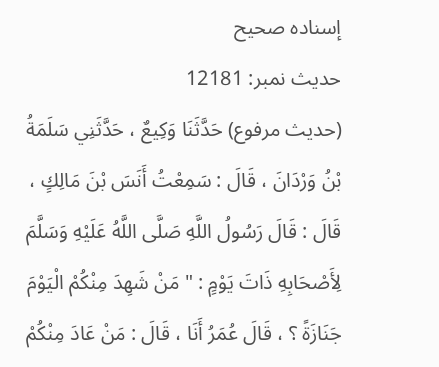إسناده صحيح
حدیث نمبر: 12181
(حديث مرفوع) حَدَّثَنَا وَكِيعٌ ، حَدَّثَنِي سَلَمَةُ بْنُ وَرْدَانَ ، قَالَ : سَمِعْتُ أَنَسَ بْنَ مَالِكٍ ، قَالَ : قَالَ رَسُولُ اللَّهِ صَلَّى اللَّهُ عَلَيْهِ وَسَلَّمَ لِأَصْحَابِهِ ذَاتَ يَوْمٍ : " مَنْ شَهِدَ مِنْكُمْ الْيَوْمَ جَنَازَةً ؟ ، قَالَ عُمَرُ أَنَا ، قَالَ : مَنْ عَادَ مِنْكُمْ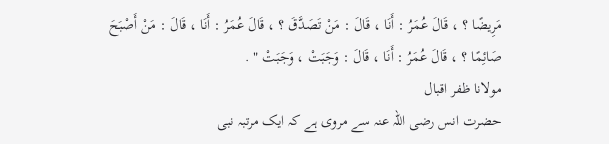مَرِيضًا ؟ ، قَالَ عُمَرُ : أَنَا ، قَالَ : مَنْ تَصَدَّقَ ؟ ، قَالَ عُمَرُ : أَنَا ، قَالَ : مَنْ أَصْبَحَ صَائِمًا ؟ ، قَالَ عُمَرُ : أَنَا ، قَالَ : وَجَبَتْ ، وَجَبَتْ " .
مولانا ظفر اقبال
حضرت انس رضی اللہ عنہ سے مروی ہے کہ ایک مرتبہ نبی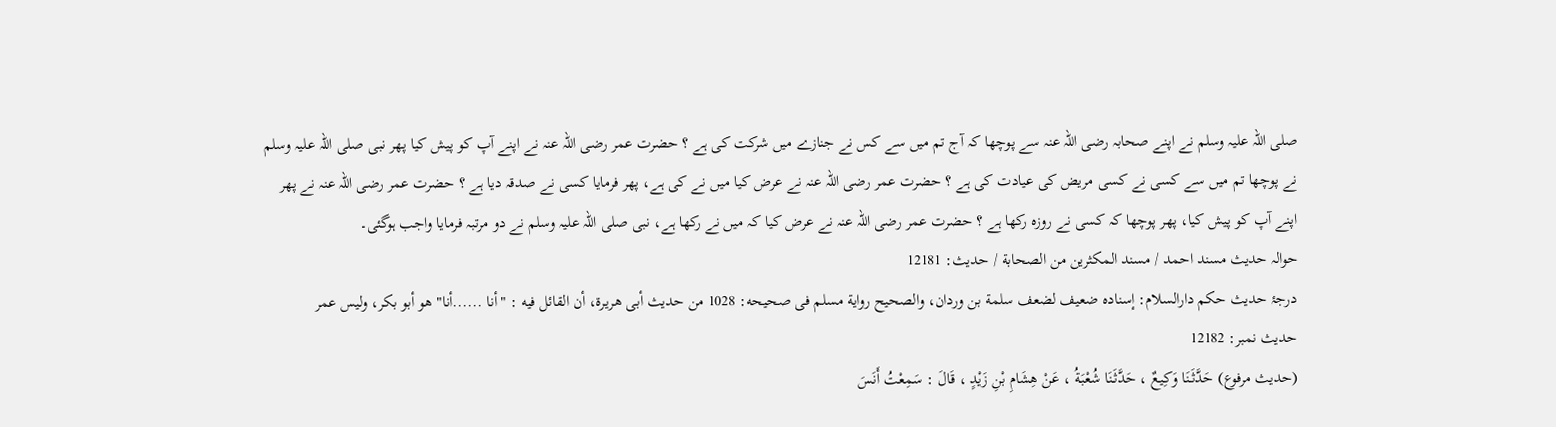صلی اللہ علیہ وسلم نے اپنے صحابہ رضی اللہ عنہ سے پوچھا کہ آج تم میں سے کس نے جنازے میں شرکت کی ہے ؟ حضرت عمر رضی اللہ عنہ نے اپنے آپ کو پیش کیا پھر نبی صلی اللہ علیہ وسلم نے پوچھا تم میں سے کسی نے کسی مریض کی عیادت کی ہے ؟ حضرت عمر رضی اللہ عنہ نے عرض کیا میں نے کی ہے، پھر فرمایا کسی نے صدقہ دیا ہے ؟ حضرت عمر رضی اللہ عنہ نے پھر اپنے آپ کو پیش کیا، پھر پوچھا کہ کسی نے روزہ رکھا ہے ؟ حضرت عمر رضی اللہ عنہ نے عرض کیا کہ میں نے رکھا ہے، نبی صلی اللہ علیہ وسلم نے دو مرتبہ فرمایا واجب ہوگئی۔
حوالہ حدیث مسند احمد / مسند المكثرين من الصحابة / حدیث: 12181
درجۂ حدیث حکم دارالسلام: إسناده ضعيف لضعف سلمة بن وردان، والصحيح رواية مسلم فى صحيحه: 1028 من حديث أبى هريرة، أن القائل فيه : "أنا ......أنا" هو أبو بكر، وليس عمر
حدیث نمبر: 12182
(حديث مرفوع) حَدَّثَنَا وَكِيعٌ ، حَدَّثَنَا شُعْبَةُ ، عَنْ هِشَامِ بْنِ زَيْدٍ ، قَالَ : سَمِعْتُ أَنَسَ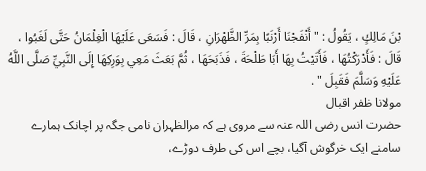بْنَ مَالِكٍ ، يَقُولُ : " أَنْفَجْنَا أَرْنَبًا بِمَرِّ الظَّهْرَانِ ، قَالَ : فَسَعَى عَلَيْهَا الْغِلْمَانُ حَتَّى لَغَبُوا ، قَالَ : فَأَدْرَكْتُهَا ، فَأَتَيْتُ بِهَا أَبَا طَلْحَةَ ، فَذَبَحَهَا ، ثُمَّ بَعَثَ مَعِي بِوَرِكِهَا إِلَى النَّبِيِّ صَلَّى اللَّهُ عَلَيْهِ وَسَلَّمَ فَقَبِلَ " .
مولانا ظفر اقبال
حضرت انس رضی اللہ عنہ سے مروی ہے کہ مرالظہران نامی جگہ پر اچانک ہمارے سامنے ایک خرگوش آگیا، بچے اس کی طرف دوڑے،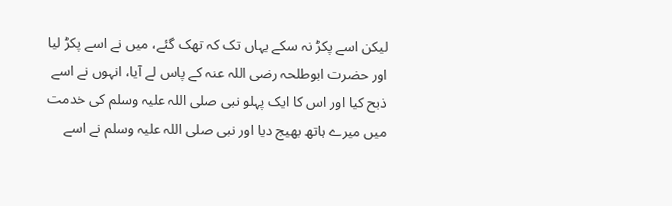لیکن اسے پکڑ نہ سکے یہاں تک کہ تھک گئے، میں نے اسے پکڑ لیا اور حضرت ابوطلحہ رضی اللہ عنہ کے پاس لے آیا، انہوں نے اسے ذبح کیا اور اس کا ایک پہلو نبی صلی اللہ علیہ وسلم کی خدمت میں میرے ہاتھ بھیج دیا اور نبی صلی اللہ علیہ وسلم نے اسے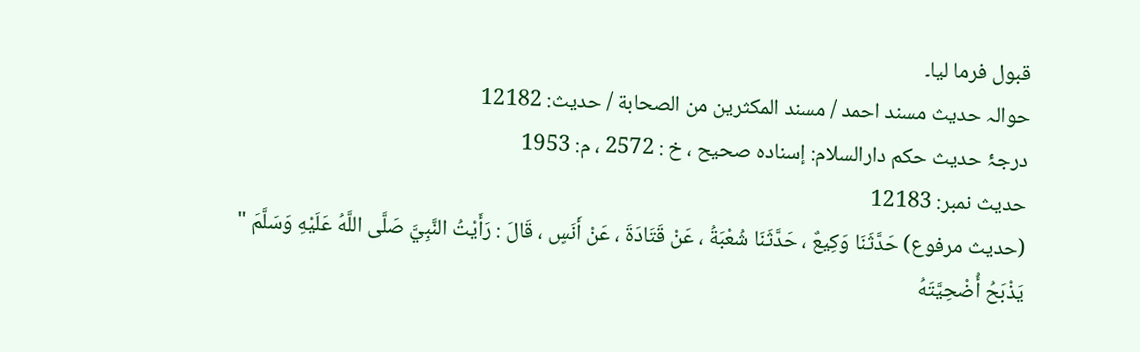قبول فرما لیا۔
حوالہ حدیث مسند احمد / مسند المكثرين من الصحابة / حدیث: 12182
درجۂ حدیث حکم دارالسلام: إسناده صحيح ، خ : 2572 ، م: 1953
حدیث نمبر: 12183
(حديث مرفوع) حَدَّثَنَا وَكِيعٌ ، حَدَّثَنَا شُعْبَةُ ، عَنْ قَتَادَةَ ، عَنْ أَنَسٍ ، قَالَ : رَأَيْتُ النَّبِيَّ صَلَّى اللَّهُ عَلَيْهِ وَسَلَّمَ " يَذْبَحُ أُضْحِيَّتَهُ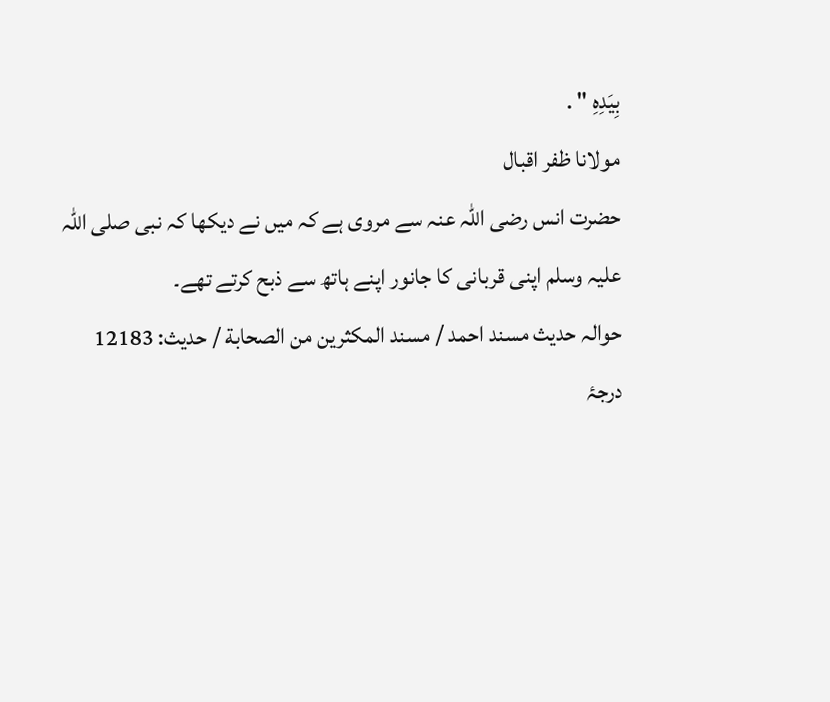بِيَدِهِ " .
مولانا ظفر اقبال
حضرت انس رضی اللہ عنہ سے مروی ہے کہ میں نے دیکھا کہ نبی صلی اللہ علیہ وسلم اپنی قربانی کا جانور اپنے ہاتھ سے ذبح کرتے تھے۔
حوالہ حدیث مسند احمد / مسند المكثرين من الصحابة / حدیث: 12183
درجۂ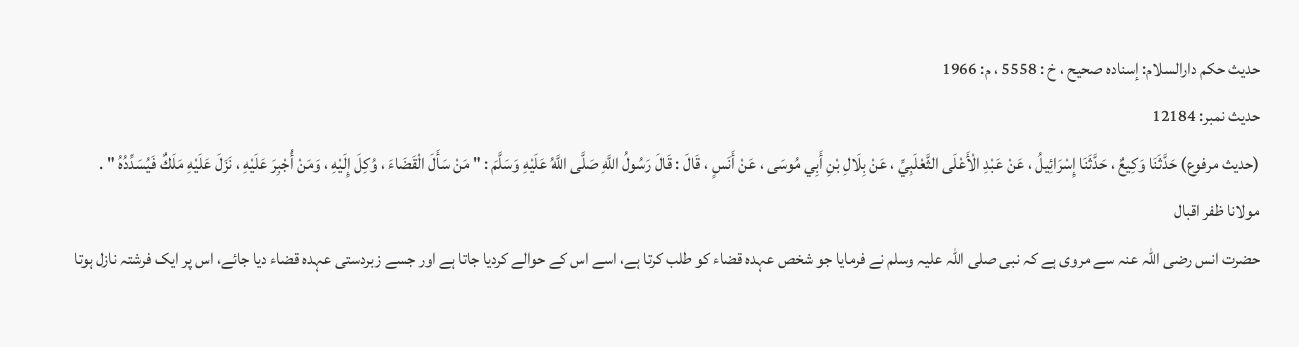حدیث حکم دارالسلام: إسناده صحيح ، خ : 5558 ، م: 1966
حدیث نمبر: 12184
(حديث مرفوع) حَدَّثَنَا وَكِيعٌ ، حَدَّثَنَا إِسْرَائِيلُ ، عَنْ عَبْدِ الْأَعْلَى الثَّعْلَبِيِّ ، عَنْ بِلَالِ بْنِ أَبِي مُوسَى ، عَنْ أَنَسٍ ، قَالَ : قَالَ رَسُولُ اللَّهِ صَلَّى اللَّهُ عَلَيْهِ وَسَلَّمَ : " مَنْ سَأَلَ الْقَضَاءَ ، وُكِلَ إِلَيْهِ ، وَمَنْ أُجْبِرَ عَلَيْهِ ، نَزَلَ عَلَيْهِ مَلَكٌ فَيُسَدِّدُهُ " .
مولانا ظفر اقبال
حضرت انس رضی اللہ عنہ سے مروی ہے کہ نبی صلی اللہ علیہ وسلم نے فرمایا جو شخص عہدہ قضاء کو طلب کرتا ہے، اسے اس کے حوالے کردیا جاتا ہے اور جسے زبردستی عہدہ قضاء دیا جائے، اس پر ایک فرشتہ نازل ہوتا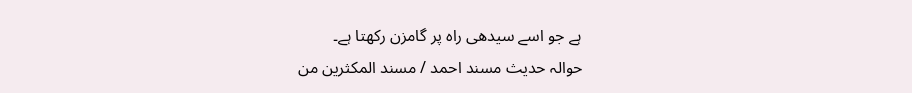ہے جو اسے سیدھی راہ پر گامزن رکھتا ہے۔
حوالہ حدیث مسند احمد / مسند المكثرين من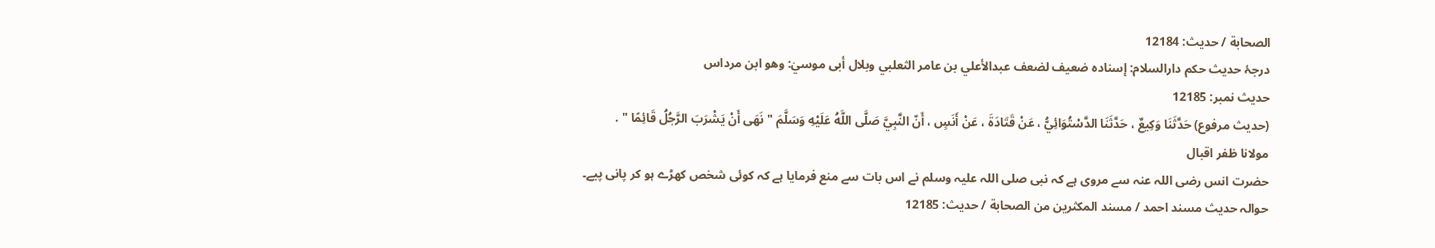الصحابة / حدیث: 12184
درجۂ حدیث حکم دارالسلام: إسناده ضعيف لضعف عبدالأعلي بن عامر الثعلبي وبلال أبى موسيٰ: وهو ابن مرداس
حدیث نمبر: 12185
(حديث مرفوع) حَدَّثَنَا وَكِيعٌ ، حَدَّثَنَا الدَّسْتُوَائِيُّ ، عَنْ قَتَادَةَ ، عَنْ أَنَسٍ ، أَنّ النَّبِيَّ صَلَّى اللَّهُ عَلَيْهِ وَسَلَّمَ " نَهَى أَنْ يَشْرَبَ الرَّجُلُ قَائِمًا " .
مولانا ظفر اقبال
حضرت انس رضی اللہ عنہ سے مروی ہے کہ نبی صلی اللہ علیہ وسلم نے اس بات سے منع فرمایا ہے کہ کوئی شخص کھڑے ہو کر پانی پیے۔
حوالہ حدیث مسند احمد / مسند المكثرين من الصحابة / حدیث: 12185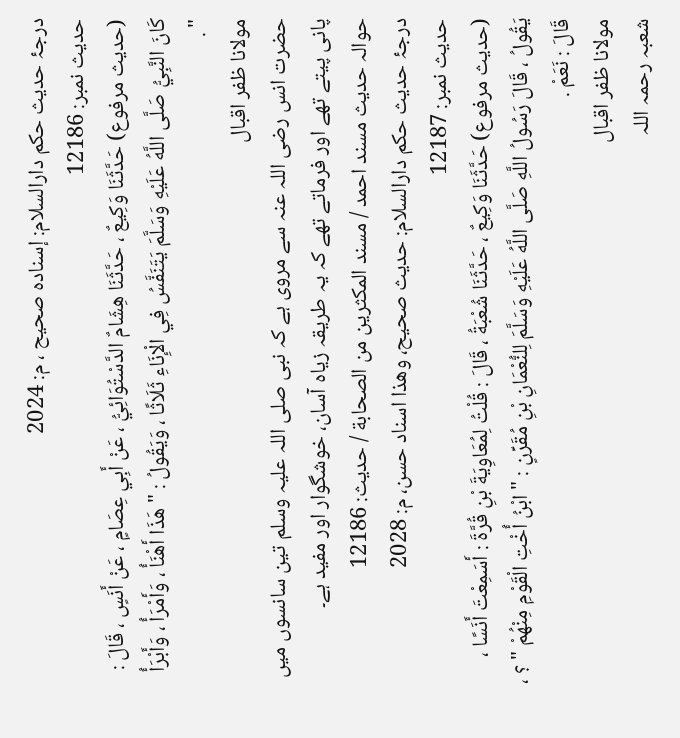درجۂ حدیث حکم دارالسلام: إسناده صحيح ، م: 2024
حدیث نمبر: 12186
(حديث مرفوع) حَدَّثَنَا وَكِيعٌ ، حَدَّثَنَا هِشَامٌ الدَّسْتُوَائِيُّ ، عَنْ أَبِي عِصَامٍ ، عَنْ أَنَسٍ ، قَالَ : كَانَ النَّبِيُّ صَلَّى اللَّهُ عَلَيْهِ وَسَلَّمَ يَتَنَفَّسُ فِي الْإِنَاءِ ثَلَاثًا ، وَيَقُولُ : " هَذَا أَهْنَأُ ، وَأَمْرَأُ ، وَأَبْرَأُ " .
مولانا ظفر اقبال
حضرت انس رضی اللہ عنہ سے مروی ہے کہ نبی صلی اللہ علیہ وسلم تین سانسوں میں پانی پیتے تھے اور فرماتے تھے کہ یہ طریقہ زیاہ آسان، خوشگوار اور مفید ہے۔
حوالہ حدیث مسند احمد / مسند المكثرين من الصحابة / حدیث: 12186
درجۂ حدیث حکم دارالسلام: حديث صحيح، وهذا اسناد حسن، م: 2028
حدیث نمبر: 12187
(حديث مرفوع) حَدَّثَنَا وَكِيعٌ ، حَدَّثَنَا شُعْبَةُ ، قَالَ : قُلْتُ لِمُعَاوِيَةَ بْنِ قُرَّةَ : أَسَمِعْتَ أَنَسًا ، يَقُولُ ، قَالَ رَسُولُ اللَّهِ صَلَّى اللَّهُ عَلَيْهِ وَسَلَّمَ لِلنُّعْمَانِ بْنِ مُقَرِّنٍ : " ابْنُ أُخْتِ الْقَوْمِ مِنْهُمْ " ؟ ، قَالَ : نَعَمْ .
مولانا ظفر اقبال
شعبہ رحمہ اللہ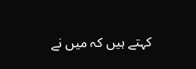کہتے ہیں کہ میں نے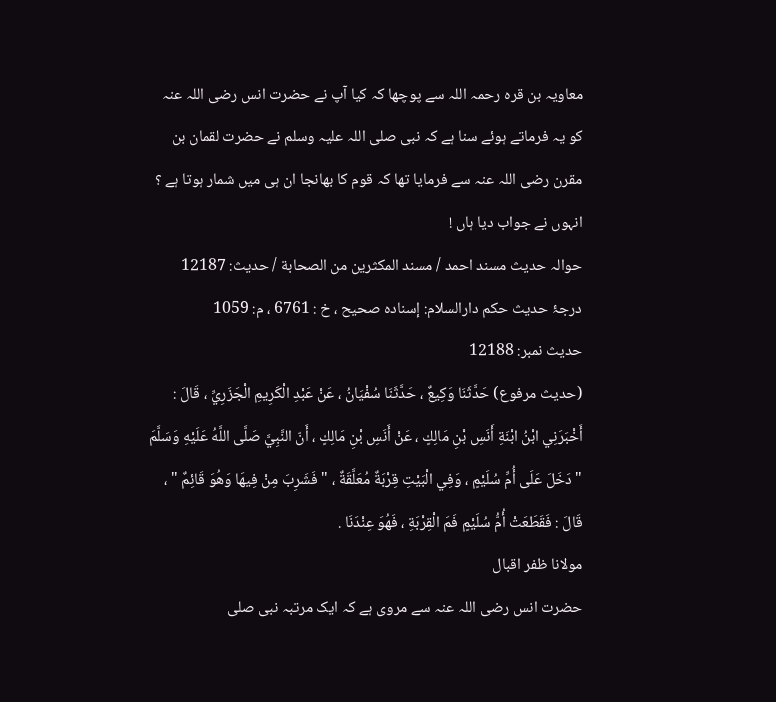معاویہ بن قرہ رحمہ اللہ سے پوچھا کہ کیا آپ نے حضرت انس رضی اللہ عنہ کو یہ فرماتے ہوئے سنا ہے کہ نبی صلی اللہ علیہ وسلم نے حضرت لقمان بن مقرن رضی اللہ عنہ سے فرمایا تھا کہ قوم کا بھانجا ان ہی میں شمار ہوتا ہے ؟ انہوں نے جواب دیا ہاں !
حوالہ حدیث مسند احمد / مسند المكثرين من الصحابة / حدیث: 12187
درجۂ حدیث حکم دارالسلام: إسناده صحيح ، خ : 6761 ، م: 1059
حدیث نمبر: 12188
(حديث مرفوع) حَدَّثَنَا وَكِيعٌ ، حَدَّثَنَا سُفْيَانُ ، عَنْ عَبْدِ الْكَرِيمِ الْجَزَرِيِّ ، قَالَ : أَخْبَرَنِي ابْنُ ابْنَةِ أَنَسِ بْنِ مَالِكٍ ، عَنْ أَنَسِ بْنِ مَالِكٍ ، أَنّ النَّبِيَّ صَلَّى اللَّهُ عَلَيْهِ وَسَلَّمَ " دَخَلَ عَلَى أُمِّ سُلَيْمٍ ، وَفِي الْبَيْتِ قِرْبَةٌ مُعَلَّقَةٌ ، " فَشَرِبَ مِنْ فِيهَا وَهُوَ قَائِمٌ " ، قَالَ : فَقَطَعَتْ أُمُّ سُلَيْمٍ فَمَ الْقِرْبَةِ ، فَهُوَ عِنْدَنَا .
مولانا ظفر اقبال
حضرت انس رضی اللہ عنہ سے مروی ہے کہ ایک مرتبہ نبی صلی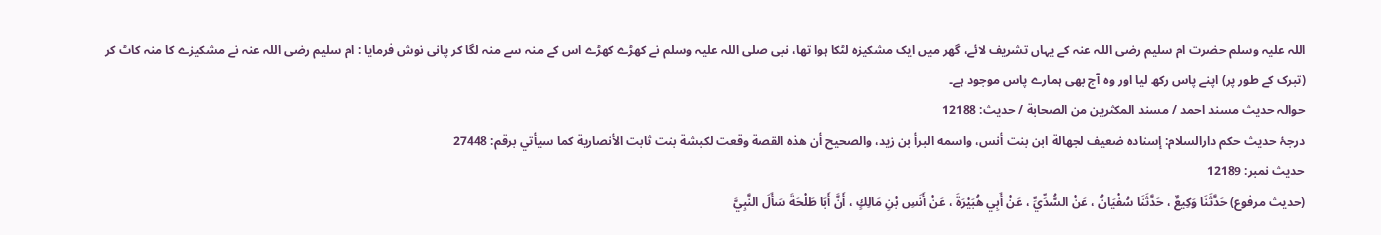اللہ علیہ وسلم حضرت ام سلیم رضی اللہ عنہ کے یہاں تشریف لائے، گھر میں ایک مشکیزہ لٹکا ہوا تھا، نبی صلی اللہ علیہ وسلم نے کھڑے کھڑے اس کے منہ سے منہ لگا کر پانی نوش فرمایا : ام سلیم رضی اللہ عنہ نے مشکیزے کا منہ کاٹ کر (تبرک کے طور پر) اپنے پاس رکھ لیا اور وہ آج بھی ہمارے پاس موجود ہے۔
حوالہ حدیث مسند احمد / مسند المكثرين من الصحابة / حدیث: 12188
درجۂ حدیث حکم دارالسلام: إسناده ضعيف لجهالة ابن بنت أنس، واسمه البرأ بن زيد، والصحيح أن هذه القصة وقعت لكبشة بنت ثابت الأنصارية كما سيأتي برقم: 27448
حدیث نمبر: 12189
(حديث مرفوع) حَدَّثَنَا وَكِيعٌ ، حَدَّثَنَا سُفْيَانُ ، عَنْ السُّدِّيِّ ، عَنْ أَبِي هُبَيْرَةَ ، عَنْ أَنَسِ بْنِ مَالِكٍ ، أَنَّ أَبَا طَلْحَةَ سَأَلَ النَّبِيَّ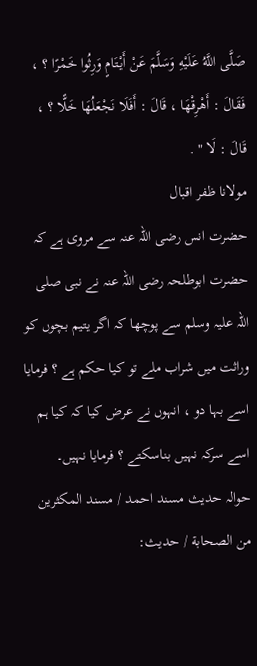صَلَّى اللَّهُ عَلَيْهِ وَسَلَّمَ عَنْ أَيْتَامٍ وَرِثُوا خَمْرًا ؟ ، فَقَالَ : أَهْرِقْهَا ، قَالَ : أَفَلَا نَجْعَلُهَا خَلًّا ؟ ، قَالَ : لَا " .
مولانا ظفر اقبال
حضرت انس رضی اللہ عنہ سے مروی ہے کہ حضرت ابوطلحہ رضی اللہ عنہ نے نبی صلی اللہ علیہ وسلم سے پوچھا کہ اگر یتیم بچوں کو وراثت میں شراب ملے تو کیا حکم ہے ؟ فرمایا اسے بہا دو ، انہوں نے عرض کیا کہ کیا ہم اسے سرکہ نہیں بناسکتے ؟ فرمایا نہیں۔
حوالہ حدیث مسند احمد / مسند المكثرين من الصحابة / حدیث: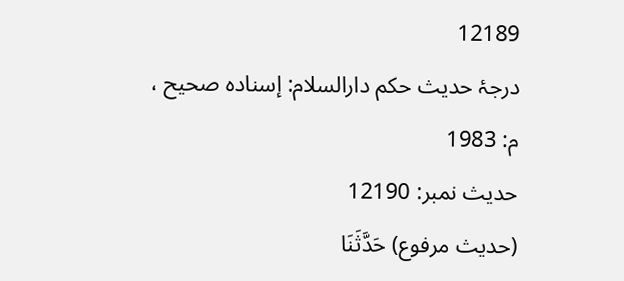12189
درجۂ حدیث حکم دارالسلام: إسناده صحيح ، م: 1983
حدیث نمبر: 12190
(حديث مرفوع) حَدَّثَنَا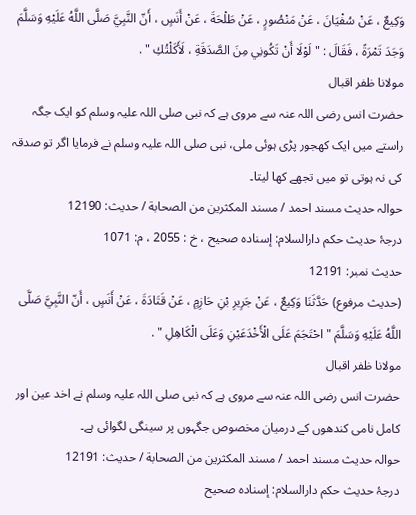وَكِيعٌ ، عَنْ سُفْيَانَ ، عَنْ مَنْصُورٍ ، عَنْ طَلْحَةَ ، عَنْ أَنَسٍ ، أَنّ النَّبِيَّ صَلَّى اللَّهُ عَلَيْهِ وَسَلَّمَ وَجَدَ تَمْرَةً ، فَقَالَ : " لَوْلَا أَنْ تَكُونِي مِنَ الصَّدَقَةِ ، لَأَكَلْتُكِ " .
مولانا ظفر اقبال
حضرت انس رضی اللہ عنہ سے مروی ہے کہ نبی صلی اللہ علیہ وسلم کو ایک جگہ راستے میں ایک کھجور پڑی ہوئی ملی، نبی صلی اللہ علیہ وسلم نے فرمایا اگر تو صدقہ کی نہ ہوتی تو میں تجھے کھا لیتا۔
حوالہ حدیث مسند احمد / مسند المكثرين من الصحابة / حدیث: 12190
درجۂ حدیث حکم دارالسلام: إسناده صحيح ، خ : 2055 ، م: 1071
حدیث نمبر: 12191
(حديث مرفوع) حَدَّثَنَا وَكِيعٌ ، عَنْ جَرِيرِ بْنِ حَازِمٍ ، عَنْ قَتَادَةَ ، عَنْ أَنَسٍ ، أَنّ النَّبِيَّ صَلَّى اللَّهُ عَلَيْهِ وَسَلَّمَ " احْتَجَمَ عَلَى الْأَخْدَعَيْنِ وَعَلَى الْكَاهِلِ " .
مولانا ظفر اقبال
حضرت انس رضی اللہ عنہ سے مروی ہے کہ نبی صلی اللہ علیہ وسلم نے اخد عین اور کامل نامی کندھوں کے درمیان مخصوص جگہوں پر سینگی لگوائی ہے۔
حوالہ حدیث مسند احمد / مسند المكثرين من الصحابة / حدیث: 12191
درجۂ حدیث حکم دارالسلام: إسناده صحيح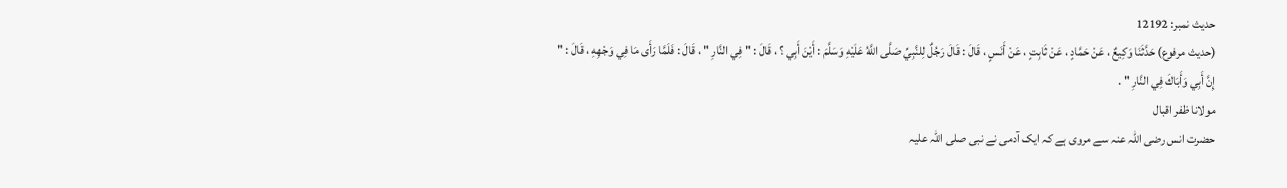حدیث نمبر: 12192
(حديث مرفوع) حَدَّثَنَا وَكِيعٌ ، عَنْ حَمَّادٍ ، عَنْ ثَابِتٍ ، عَنْ أَنَسٍ ، قَالَ : قَالَ رَجُلٌ لِلنَّبِيِّ صَلَّى اللَّهُ عَلَيْهِ وَسَلَّمَ : أَيْنَ أَبِي ؟ ، قَالَ : " فِي النَّارِ " ، قَالَ : فَلَمَّا رَأَى مَا فِي وَجْهِهِ ، قَالَ : " إِنَّ أَبِي وَأَبَاكَ فِي النَّارِ " .
مولانا ظفر اقبال
حضرت انس رضی اللہ عنہ سے مروی ہے کہ ایک آدمی نے نبی صلی اللہ علیہ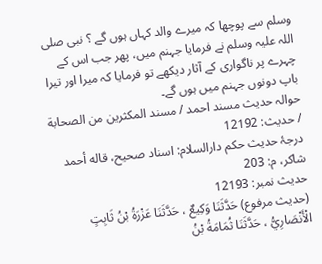وسلم سے پوچھا کہ میرے والد کہاں ہوں گے ؟ نبی صلی اللہ علیہ وسلم نے فرمایا جہنم میں، پھر جب اس کے چہرے پر ناگواری کے آثار دیکھے تو فرمایا کہ میرا اور تیرا باپ دونوں جہنم میں ہوں گے۔
حوالہ حدیث مسند احمد / مسند المكثرين من الصحابة / حدیث: 12192
درجۂ حدیث حکم دارالسلام: اسناد صحيح، قاله أحمد شاكر، م: 203
حدیث نمبر: 12193
(حديث مرفوع) حَدَّثَنَا وَكِيعٌ ، حَدَّثَنَا عَزْرَةُ بْنُ ثَابِتٍ الْأَنْصَارِيُّ ، حَدَّثَنَا ثُمَامَةُ بْنُ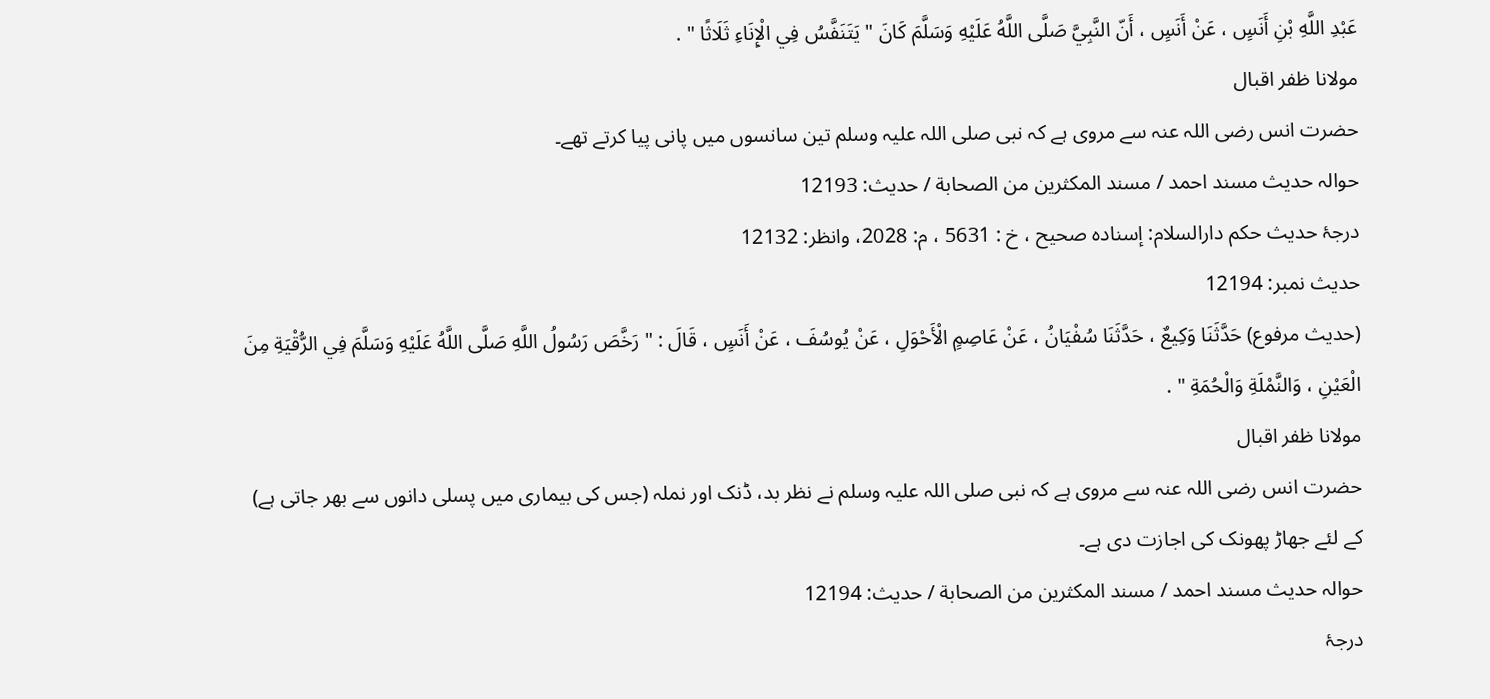عَبْدِ اللَّهِ بْنِ أَنَسٍ ، عَنْ أَنَسٍ ، أَنّ النَّبِيَّ صَلَّى اللَّهُ عَلَيْهِ وَسَلَّمَ كَانَ " يَتَنَفَّسُ فِي الْإِنَاءِ ثَلَاثًا " .
مولانا ظفر اقبال
حضرت انس رضی اللہ عنہ سے مروی ہے کہ نبی صلی اللہ علیہ وسلم تین سانسوں میں پانی پیا کرتے تھے۔
حوالہ حدیث مسند احمد / مسند المكثرين من الصحابة / حدیث: 12193
درجۂ حدیث حکم دارالسلام: إسناده صحيح ، خ : 5631 ، م: 2028، وانظر: 12132
حدیث نمبر: 12194
(حديث مرفوع) حَدَّثَنَا وَكِيعٌ ، حَدَّثَنَا سُفْيَانُ ، عَنْ عَاصِمٍ الْأَحْوَلِ ، عَنْ يُوسُفَ ، عَنْ أَنَسٍ ، قَالَ : " رَخَّصَ رَسُولُ اللَّهِ صَلَّى اللَّهُ عَلَيْهِ وَسَلَّمَ فِي الرُّقْيَةِ مِنَ الْعَيْنِ ، وَالنَّمْلَةِ وَالْحُمَةِ " .
مولانا ظفر اقبال
حضرت انس رضی اللہ عنہ سے مروی ہے کہ نبی صلی اللہ علیہ وسلم نے نظر بد، ڈنک اور نملہ (جس کی بیماری میں پسلی دانوں سے بھر جاتی ہے) کے لئے جھاڑ پھونک کی اجازت دی ہے۔
حوالہ حدیث مسند احمد / مسند المكثرين من الصحابة / حدیث: 12194
درجۂ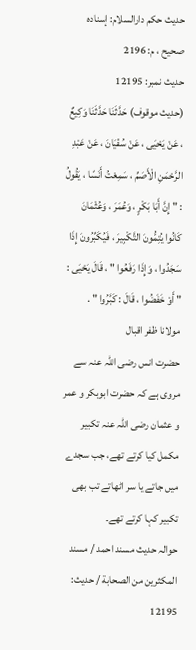حدیث حکم دارالسلام: إسناده صحيح ، م: 2196
حدیث نمبر: 12195
(حديث موقوف) حَدَّثَنَا حَدَّثَنَا وَكِيعٌ ، عَنْ يَحْيَى ، عَنْ سُفْيَانَ ، عَنْ عَبْدِ الرَّحْمَنِ الْأَصَمِّ ، سَمِعْتُ أَنَسًا ، يَقُولُ : " إِنَّ أَبَا بَكْرٍ ، وَعُمَرَ ، وَعُثْمَانَ كَانُوا يُتِمُّونَ التَّكْبِيرَ ، فَيُكَبِّرُونَ إِذَا سَجَدُوا ، وَإِذَا رَفَعُوا " ، قَالَ يَحْيَى : " أَوْ خَفَضُوا ، قَالَ : كَبَّرُوا " .
مولانا ظفر اقبال
حضرت انس رضی اللہ عنہ سے مروی ہے کہ حضرت ابوبکر و عمر و عثمان رضی اللہ عنہ تکبیر مکمل کیا کرتے تھے، جب سجدے میں جاتے یا سر اٹھاتے تب بھی تکبیر کہا کرتے تھے۔
حوالہ حدیث مسند احمد / مسند المكثرين من الصحابة / حدیث: 12195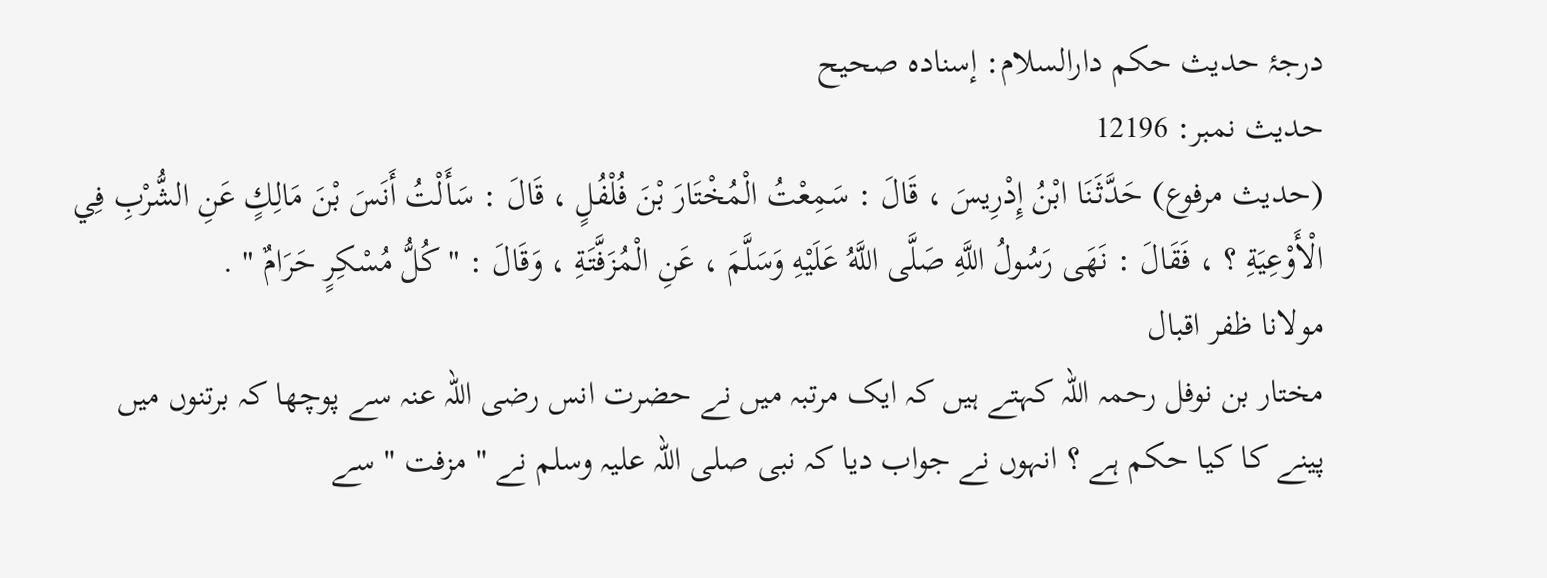درجۂ حدیث حکم دارالسلام: إسناده صحيح
حدیث نمبر: 12196
(حديث مرفوع) حَدَّثَنَا ابْنُ إِدْرِيسَ ، قَالَ : سَمِعْتُ الْمُخْتَارَ بْنَ فُلْفُلٍ ، قَالَ : سَأَلْتُ أَنَسَ بْنَ مَالِكٍ عَنِ الشُّرْبِ فِي الْأَوْعِيَةِ ؟ ، فَقَالَ : نَهَى رَسُولُ اللَّهِ صَلَّى اللَّهُ عَلَيْهِ وَسَلَّمَ ، عَنِ الْمُزَفَّتَةِ ، وَقَالَ : " كُلُّ مُسْكِرٍ حَرَامٌ " .
مولانا ظفر اقبال
مختار بن نوفل رحمہ اللہ کہتے ہیں کہ ایک مرتبہ میں نے حضرت انس رضی اللہ عنہ سے پوچھا کہ برتنوں میں پینے کا کیا حکم ہے ؟ انہوں نے جواب دیا کہ نبی صلی اللہ علیہ وسلم نے " مزفت " سے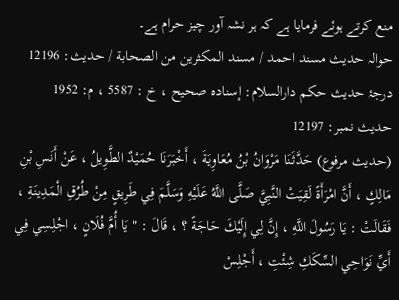منع کرتے ہوئے فرمایا ہے کہ ہر نشہ آور چیز حرام ہے۔
حوالہ حدیث مسند احمد / مسند المكثرين من الصحابة / حدیث: 12196
درجۂ حدیث حکم دارالسلام: إسناده صحيح ، خ : 5587 ، م: 1952
حدیث نمبر: 12197
(حديث مرفوع) حَدَّثَنَا مَرْوَانُ بْنُ مُعَاوِيَةَ ، أَخْبَرَنَا حُمَيْدٌ الطَّوِيلُ ، عَنْ أَنَسِ بْنِ مَالِكٍ ، أَنَّ امْرَأَةً لَقِيَتْ النَّبِيَّ صَلَّى اللَّهُ عَلَيْهِ وَسَلَّمَ فِي طَرِيقٍ مِنْ طُرُقِ الْمَدِينَةِ ، فَقَالَتْ : يَا رَسُولَ اللَّهِ ، إِنَّ لِي إِلَيْكَ حَاجَةً ؟ ، قَالَ : " يَا أُمَّ فُلَانٍ ، اجْلِسِي فِي أَيِّ نَوَاحِي السِّكَكِ شِئْتِ ، أَجْلِسْ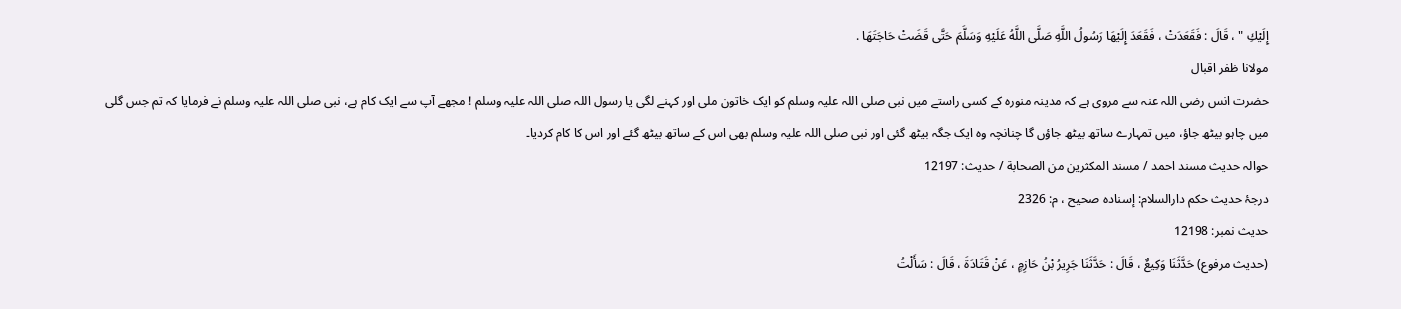إِلَيْكِ " ، قَالَ : فَقَعَدَتْ ، فَقَعَدَ إِلَيْهَا رَسُولُ اللَّهِ صَلَّى اللَّهُ عَلَيْهِ وَسَلَّمَ حَتَّى قَضَتْ حَاجَتَهَا .
مولانا ظفر اقبال
حضرت انس رضی اللہ عنہ سے مروی ہے کہ مدینہ منورہ کے کسی راستے میں نبی صلی اللہ علیہ وسلم کو ایک خاتون ملی اور کہنے لگی یا رسول اللہ صلی اللہ علیہ وسلم ! مجھے آپ سے ایک کام ہے، نبی صلی اللہ علیہ وسلم نے فرمایا کہ تم جس گلی میں چاہو بیٹھ جاؤ، میں تمہارے ساتھ بیٹھ جاؤں گا چنانچہ وہ ایک جگہ بیٹھ گئی اور نبی صلی اللہ علیہ وسلم بھی اس کے ساتھ بیٹھ گئے اور اس کا کام کردیا۔
حوالہ حدیث مسند احمد / مسند المكثرين من الصحابة / حدیث: 12197
درجۂ حدیث حکم دارالسلام: إسناده صحيح ، م: 2326
حدیث نمبر: 12198
(حديث مرفوع) حَدَّثَنَا وَكِيعٌ ، قَالَ : حَدَّثَنَا جَرِيرُ بْنُ حَازِمٍ ، عَنْ قَتَادَةَ ، قَالَ : سَأَلْتُ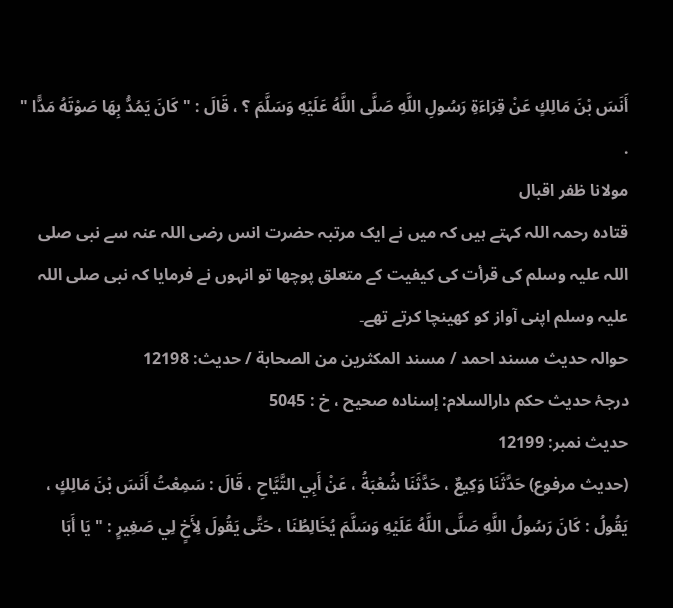أَنَسَ بْنَ مَالِكٍ عَنْ قِرَاءَةِ رَسُولِ اللَّهِ صَلَّى اللَّهُ عَلَيْهِ وَسَلَّمَ ؟ ، قَالَ : " كَانَ يَمُدُّ بِهَا صَوْتَهُ مَدًّا " .
مولانا ظفر اقبال
قتادہ رحمہ اللہ کہتے ہیں کہ میں نے ایک مرتبہ حضرت انس رضی اللہ عنہ سے نبی صلی اللہ علیہ وسلم کی قرأت کی کیفیت کے متعلق پوچھا تو انہوں نے فرمایا کہ نبی صلی اللہ علیہ وسلم اپنی آواز کو کھینچا کرتے تھے۔
حوالہ حدیث مسند احمد / مسند المكثرين من الصحابة / حدیث: 12198
درجۂ حدیث حکم دارالسلام: إسناده صحيح ، خ : 5045
حدیث نمبر: 12199
(حديث مرفوع) حَدَّثَنَا وَكِيعٌ ، حَدَّثَنَا شُعْبَةُ ، عَنْ أَبِي التَّيَّاحِ ، قَالَ : سَمِعْتُ أَنَسَ بْنَ مَالِكٍ ، يَقُولُ : كَانَ رَسُولُ اللَّهِ صَلَّى اللَّهُ عَلَيْهِ وَسَلَّمَ يُخَالِطُنَا ، حَتَّى يَقُولَ لِأَخٍ لِي صَغِيرٍ : " يَا أَبَا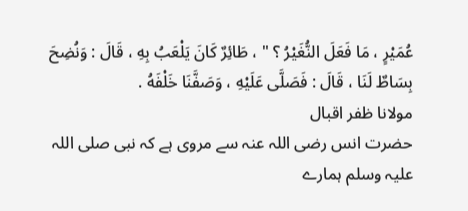عُمَيْرٍ ، مَا فَعَلَ النُّغَيْرُ ؟ " ، طَائِرٌ كَانَ يَلْعَبُ بِهِ ، قَالَ : وَنُضِحَ بِسَاطٌ لَنَا ، قَالَ : فَصَلَّى عَلَيْهِ ، وَصَفَّنَا خَلْفَهُ .
مولانا ظفر اقبال
حضرت انس رضی اللہ عنہ سے مروی ہے کہ نبی صلی اللہ علیہ وسلم ہمارے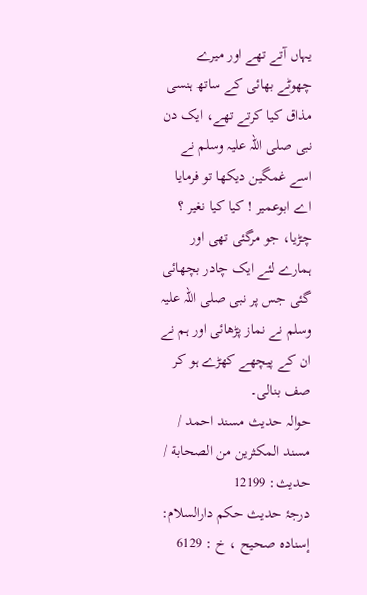یہاں آتے تھے اور میرے چھوٹے بھائی کے ساتھ ہنسی مذاق کیا کرتے تھے، ایک دن نبی صلی اللہ علیہ وسلم نے اسے غمگین دیکھا تو فرمایا اے ابوعمیر ! کیا کیا نغیر ؟ چڑیا، جو مرگئی تھی اور ہمارے لئے ایک چادر بچھائی گئی جس پر نبی صلی اللہ علیہ وسلم نے نماز پڑھائی اور ہم نے ان کے پیچھے کھڑے ہو کر صف بنالی۔
حوالہ حدیث مسند احمد / مسند المكثرين من الصحابة / حدیث: 12199
درجۂ حدیث حکم دارالسلام: إسناده صحيح ، خ : 6129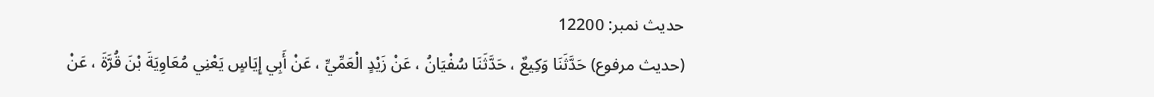حدیث نمبر: 12200
(حديث مرفوع) حَدَّثَنَا وَكِيعٌ ، حَدَّثَنَا سُفْيَانُ ، عَنْ زَيْدٍ الْعَمِّيِّ ، عَنْ أَبِي إِيَاسٍ يَعْنِي مُعَاوِيَةَ بْنَ قُرَّةَ ، عَنْ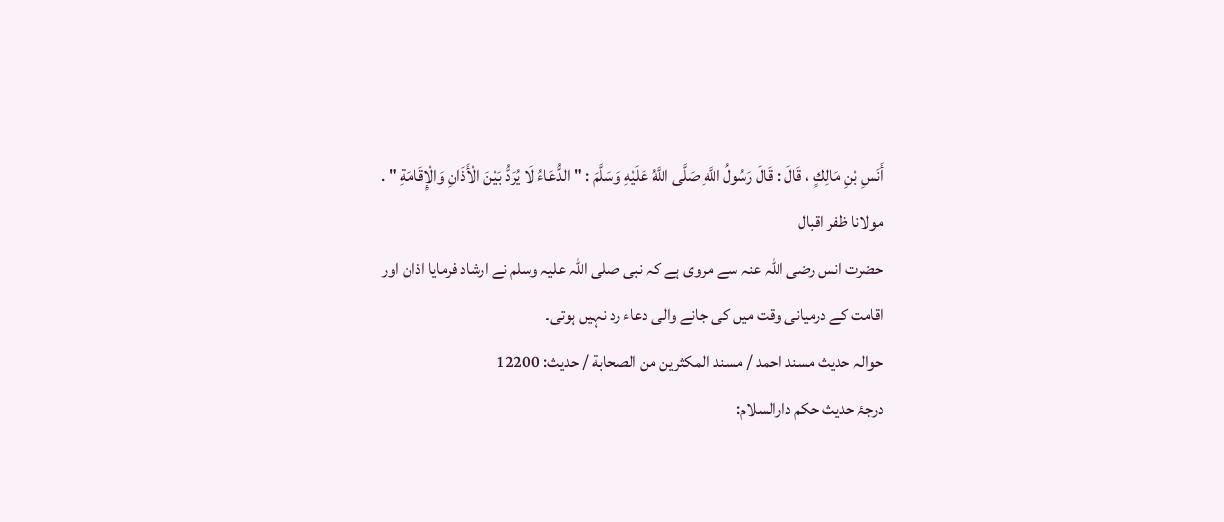أَنَسِ بْنِ مَالِكٍ ، قَالَ : قَالَ رَسُولُ اللَّهِ صَلَّى اللَّهُ عَلَيْهِ وَسَلَّمَ : " الدُّعَاءُ لَا يُرَدُّ بَيْنَ الْأَذَانِ وَالْإِقَامَةِ " .
مولانا ظفر اقبال
حضرت انس رضی اللہ عنہ سے مروی ہے کہ نبی صلی اللہ علیہ وسلم نے ارشاد فرمایا اذان اور اقامت کے درمیانی وقت میں کی جانے والی دعاء رد نہیں ہوتی۔
حوالہ حدیث مسند احمد / مسند المكثرين من الصحابة / حدیث: 12200
درجۂ حدیث حکم دارالسلام: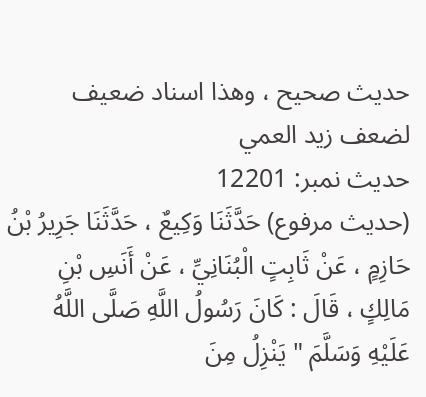حديث صحيح ، وهذا اسناد ضعيف لضعف زيد العمي
حدیث نمبر: 12201
(حديث مرفوع) حَدَّثَنَا وَكِيعٌ ، حَدَّثَنَا جَرِيرُ بْنُ حَازِمٍ ، عَنْ ثَابِتٍ الْبُنَانِيِّ ، عَنْ أَنَسِ بْنِ مَالِكٍ ، قَالَ : كَانَ رَسُولُ اللَّهِ صَلَّى اللَّهُ عَلَيْهِ وَسَلَّمَ " يَنْزِلُ مِنَ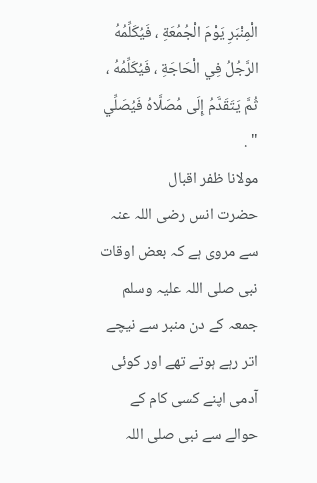الْمِنْبَرِ يَوْمَ الْجُمُعَةِ ، فَيُكَلِّمُهُ الرَّجُلُ فِي الْحَاجَةِ ، فَيُكَلِّمُهُ ، ثُمَّ يَتَقَدَّمُ إِلَى مُصَلَّاهُ فَيُصَلِّي " .
مولانا ظفر اقبال
حضرت انس رضی اللہ عنہ سے مروی ہے کہ بعض اوقات نبی صلی اللہ علیہ وسلم جمعہ کے دن منبر سے نیچے اتر رہے ہوتے تھے اور کوئی آدمی اپنے کسی کام کے حوالے سے نبی صلی اللہ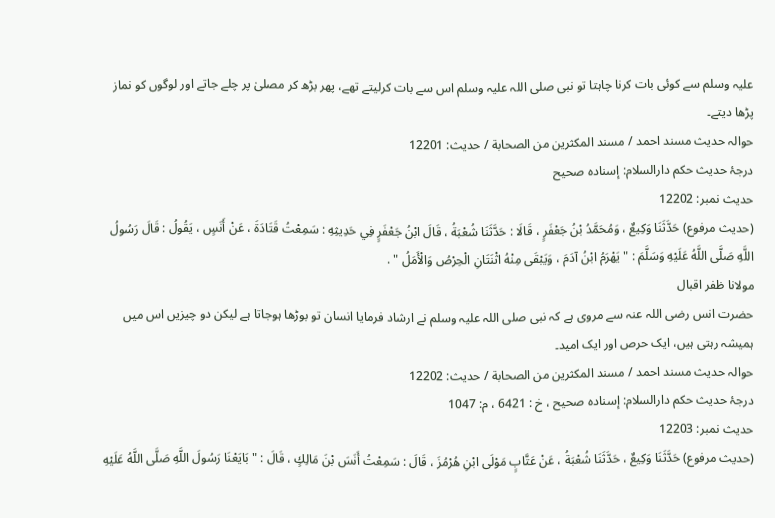علیہ وسلم سے کوئی بات کرنا چاہتا تو نبی صلی اللہ علیہ وسلم اس سے بات کرلیتے تھے، پھر بڑھ کر مصلیٰ پر چلے جاتے اور لوگوں کو نماز پڑھا دیتے۔
حوالہ حدیث مسند احمد / مسند المكثرين من الصحابة / حدیث: 12201
درجۂ حدیث حکم دارالسلام: إسناده صحيح
حدیث نمبر: 12202
(حديث مرفوع) حَدَّثَنَا وَكِيعٌ ، وَمُحَمَّدُ بْنُ جَعْفَرٍ ، قَالَا : حَدَّثَنَا شُعْبَةُ ، قَالَ ابْنُ جَعْفَرٍ فِي حَدِيثِهِ : سَمِعْتُ قَتَادَةَ ، عَنْ أَنَسٍ ، يَقُولُ : قَالَ رَسُولُ اللَّهِ صَلَّى اللَّهُ عَلَيْهِ وَسَلَّمَ : " يَهْرَمُ ابْنُ آدَمَ ، وَيَبْقَى مِنْهُ اثْنَتَانِ الْحِرْصُ وَالْأَمَلُ " .
مولانا ظفر اقبال
حضرت انس رضی اللہ عنہ سے مروی ہے کہ نبی صلی اللہ علیہ وسلم نے ارشاد فرمایا انسان تو بوڑھا ہوجاتا ہے لیکن دو چیزیں اس میں ہمیشہ رہتی ہیں، ایک حرص اور ایک امید۔
حوالہ حدیث مسند احمد / مسند المكثرين من الصحابة / حدیث: 12202
درجۂ حدیث حکم دارالسلام: إسناده صحيح ، خ : 6421 ، م: 1047
حدیث نمبر: 12203
(حديث مرفوع) حَدَّثَنَا وَكِيعٌ ، حَدَّثَنَا شُعْبَةُ ، عَنْ عَتَّابٍ مَوْلَى ابْنِ هُرْمُزَ ، قَالَ : سَمِعْتُ أَنَسَ بْنَ مَالِكٍ ، قَالَ : " بَايَعْنَا رَسُولَ اللَّهِ صَلَّى اللَّهُ عَلَيْهِ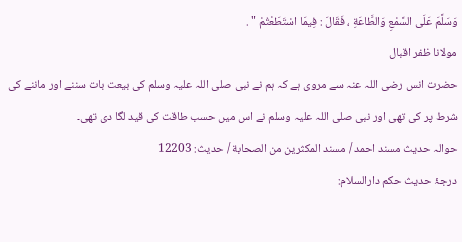وَسَلَّمَ عَلَى السَّمْعِ وَالطَّاعَةِ ، فَقَالَ : فِيمَا اسْتَطَعْتُمْ " .
مولانا ظفر اقبال
حضرت انس رضی اللہ عنہ سے مروی ہے کہ ہم نے نبی صلی اللہ علیہ وسلم کی بیعت بات سننے اور ماننے کی شرط پر کی تھی اور نبی صلی اللہ علیہ وسلم نے اس میں حسب طاقت کی قید لگا دی تھی۔
حوالہ حدیث مسند احمد / مسند المكثرين من الصحابة / حدیث: 12203
درجۂ حدیث حکم دارالسلام: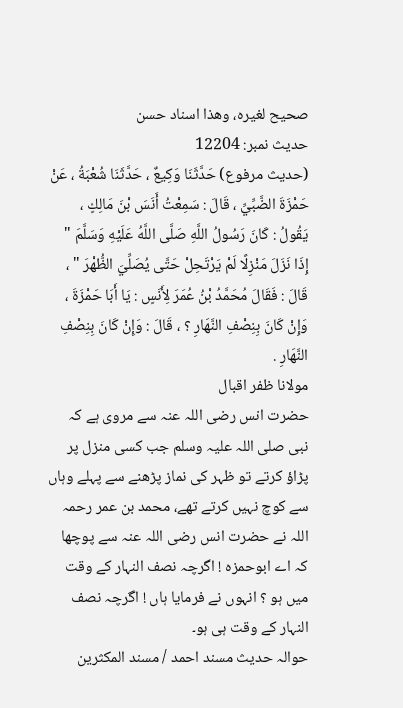صحيح لغيره، وهذا اسناد حسن
حدیث نمبر: 12204
(حديث مرفوع) حَدَّثَنَا وَكِيعٌ ، حَدَّثَنَا شُعْبَةُ ، عَنْ حَمْزَةَ الضَّبِّيِّ ، قَالَ : سَمِعْتُ أَنَسَ بْنَ مَالِكٍ ، يَقُولُ : كَانَ رَسُولُ اللَّهِ صَلَّى اللَّهُ عَلَيْهِ وَسَلَّمَ " إِذَا نَزَلَ مَنْزِلًا لَمْ يَرْتَحِلْ حَتَّى يُصَلِّيَ الظُّهْرَ " ، قَالَ : فَقَالَ مُحَمَّدُ بْنُ عُمَرَ لِأَنَسٍ : يَا أَبَا حَمْزَةَ ، وَإِنْ كَانَ بِنِصْفِ النَّهَارِ ؟ ، قَالَ : وَإِنْ كَانَ بِنِصْفِ النَّهَارِ .
مولانا ظفر اقبال
حضرت انس رضی اللہ عنہ سے مروی ہے کہ نبی صلی اللہ علیہ وسلم جب کسی منزل پر پڑاؤ کرتے تو ظہر کی نماز پڑھنے سے پہلے وہاں سے کوچ نہیں کرتے تھے، محمد بن عمر رحمہ اللہ نے حضرت انس رضی اللہ عنہ سے پوچھا کہ اے ابوحمزہ ! اگرچہ نصف النہار کے وقت میں ہو ؟ انہوں نے فرمایا ہاں ! اگرچہ نصف النہار کے وقت ہی ہو۔
حوالہ حدیث مسند احمد / مسند المكثرين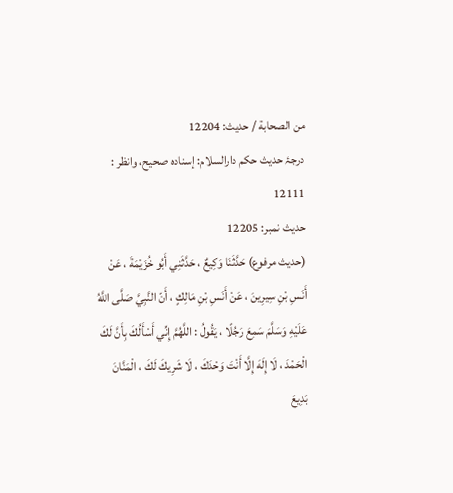من الصحابة / حدیث: 12204
درجۂ حدیث حکم دارالسلام: إسناده صحيح، وانظر : 12111
حدیث نمبر: 12205
(حديث مرفوع) حَدَّثَنَا وَكِيعٌ ، حَدَّثَنِي أَبُو خُزَيْمَةَ ، عَنْ أَنَسِ بْنِ سِيرِينَ ، عَنْ أَنَسِ بْنِ مَالِكٍ ، أَنّ النَّبِيَّ صَلَّى اللَّهُ عَلَيْهِ وَسَلَّمَ سَمِعَ رَجُلًا ، يَقُولُ : اللَّهُمَّ إِنِّي أَسْأَلُكَ بِأَنَّ لَكَ الْحَمْدَ ، لَا إِلَهَ إِلَّا أَنْتَ وَحْدَكَ ، لَا شَرِيكَ لَكَ ، الْمَنَّانَ بَدِيعَ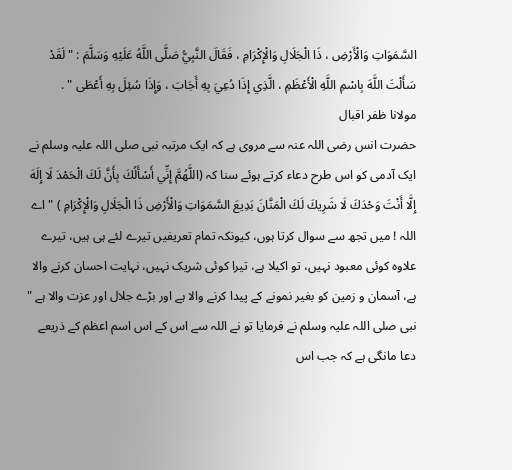السَّمَوَاتِ وَالْأَرْضِ ، ذَا الْجَلَالِ وَالْإِكْرَامِ ، فَقَالَ النَّبِيُّ صَلَّى اللَّهُ عَلَيْهِ وَسَلَّمَ : " لَقَدْ سَأَلْتَ اللَّهَ بِاسْمِ اللَّهِ الْأَعْظَمِ ، الَّذِي إِذَا دُعِيَ بِهِ أَجَابَ ، وَإِذَا سُئِلَ بِهِ أَعْطَى " .
مولانا ظفر اقبال
حضرت انس رضی اللہ عنہ سے مروی ہے کہ ایک مرتبہ نبی صلی اللہ علیہ وسلم نے ایک آدمی کو اس طرح دعاء کرتے ہوئے سنا کہ (اللَّهُمَّ إِنِّي أَسْأَلُكَ بِأَنَّ لَكَ الْحَمْدَ لَا إِلَهَ إِلَّا أَنْتَ وَحْدَكَ لَا شَرِيكَ لَكَ الْمَنَّانَ بَدِيعَ السَّمَوَاتِ وَالْأَرْضِ ذَا الْجَلَالِ وَالْإِكْرَامِ ) " اے اللہ ! میں تجھ سے سوال کرتا ہوں، کیونکہ تمام تعریفیں تیرے لئے ہی ہیں، تیرے علاوہ کوئی معبود نہیں، تو اکیلا ہے، تیرا کوئی شریک نہیں، نہایت احسان کرنے والا ہے، آسمان و زمین کو بغیر نمونے کے پیدا کرنے والا ہے اور بڑے جلال اور عزت والا ہے " نبی صلی اللہ علیہ وسلم نے فرمایا تو نے اللہ سے اس کے اس اسم اعظم کے ذریعے دعا مانگی ہے کہ جب اس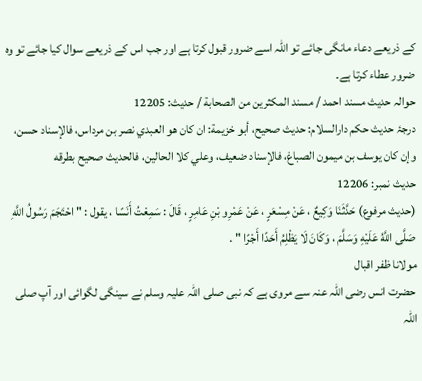کے ذریعے دعاء مانگی جائے تو اللہ اسے ضرور قبول کرتا ہے اور جب اس کے ذریعے سوال کیا جائے تو وہ ضرور عطاء کرتا ہے۔
حوالہ حدیث مسند احمد / مسند المكثرين من الصحابة / حدیث: 12205
درجۂ حدیث حکم دارالسلام: حديث صحيح، أبو خزيمة: ان كان هو العبدي نصر بن مرداس، فالإسناد حسن، وإن كان يوسف بن ميمون الصباغ، فالإسناد ضعيف، وعلي كلا الحالين، فالحديث صحيح بطرقه
حدیث نمبر: 12206
(حديث مرفوع) حَدَّثَنَا وَكِيعٌ ، عَنْ مِسْعَرٍ ، عَنْ عَمْرِو بْنِ عَامِرٍ ، قَالَ : سَمِعْتُ أَنَسًا ، يقول : " احْتَجَمَ رَسُولُ اللَّهِ صَلَّى اللَّهُ عَلَيْهِ وَسَلَّمَ ، وَكَانَ لَا يَظْلِمُ أَحَدًا أَجْرًا " .
مولانا ظفر اقبال
حضرت انس رضی اللہ عنہ سے مروی ہے کہ نبی صلی اللہ علیہ وسلم نے سینگی لگوائی اور آپ صلی اللہ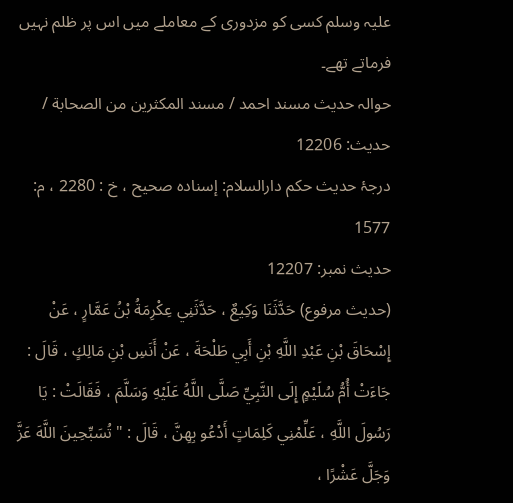علیہ وسلم کسی کو مزدوری کے معاملے میں اس پر ظلم نہیں فرماتے تھے۔
حوالہ حدیث مسند احمد / مسند المكثرين من الصحابة / حدیث: 12206
درجۂ حدیث حکم دارالسلام: إسناده صحيح ، خ : 2280 ، م: 1577
حدیث نمبر: 12207
(حديث مرفوع) حَدَّثَنَا وَكِيعٌ ، حَدَّثَنِي عِكْرِمَةُ بْنُ عَمَّارٍ ، عَنْ إِسْحَاقَ بْنِ عَبْدِ اللَّهِ بْنِ أَبِي طَلْحَةَ ، عَنْ أَنَسِ بْنِ مَالِكٍ ، قَالَ : جَاءَتْ أُمُّ سُلَيْمٍ إِلَى النَّبِيِّ صَلَّى اللَّهُ عَلَيْهِ وَسَلَّمَ ، فَقَالَتْ : يَا رَسُولَ اللَّهِ ، عَلِّمْنِي كَلِمَاتٍ أَدْعُو بِهِنَّ ، قَالَ : " تُسَبِّحِينَ اللَّهَ عَزَّ وَجَلَّ عَشْرًا ،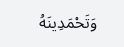وَتَحْمَدِينَهُ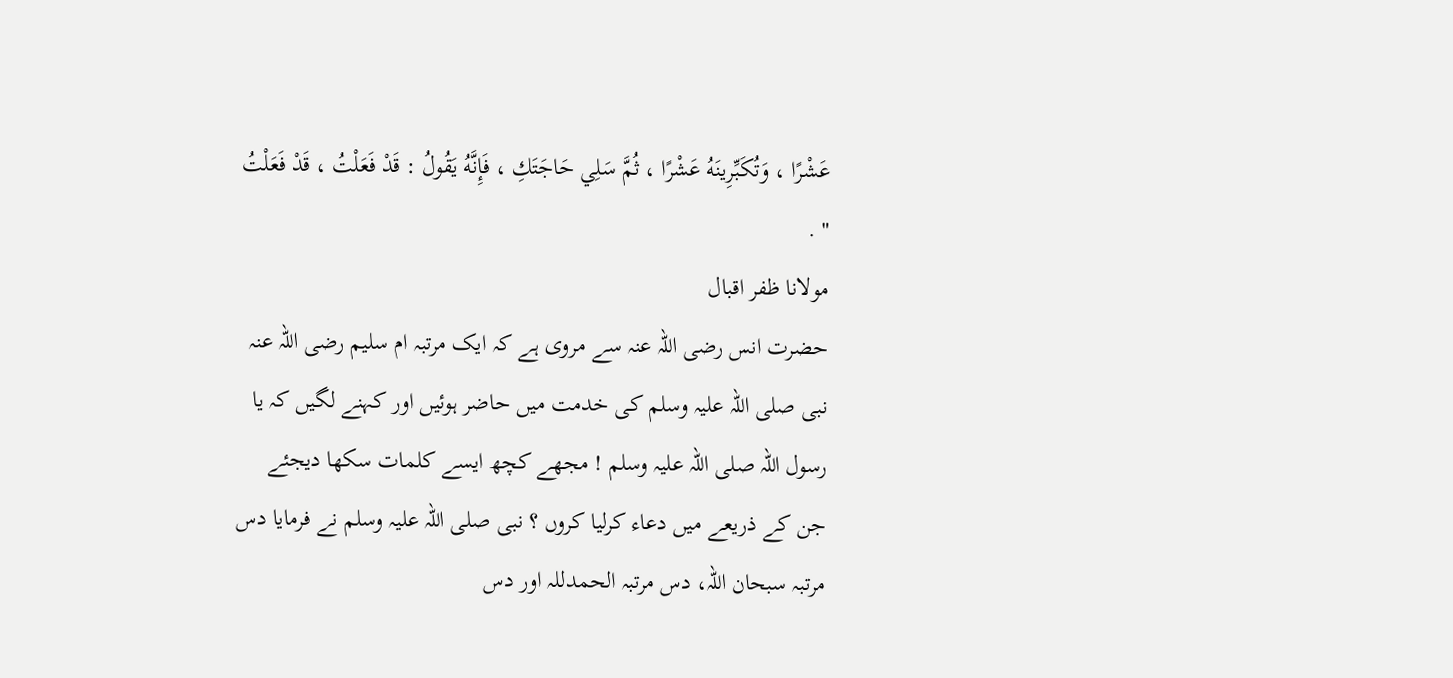عَشْرًا ، وَتُكَبِّرِينَهُ عَشْرًا ، ثُمَّ سَلِي حَاجَتَكِ ، فَإِنَّهُ يَقُولُ : قَدْ فَعَلْتُ ، قَدْ فَعَلْتُ " .
مولانا ظفر اقبال
حضرت انس رضی اللہ عنہ سے مروی ہے کہ ایک مرتبہ ام سلیم رضی اللہ عنہ نبی صلی اللہ علیہ وسلم کی خدمت میں حاضر ہوئیں اور کہنے لگیں کہ یا رسول اللہ صلی اللہ علیہ وسلم ! مجھے کچھ ایسے کلمات سکھا دیجئے جن کے ذریعے میں دعاء کرلیا کروں ؟ نبی صلی اللہ علیہ وسلم نے فرمایا دس مرتبہ سبحان اللہ، دس مرتبہ الحمدللہ اور دس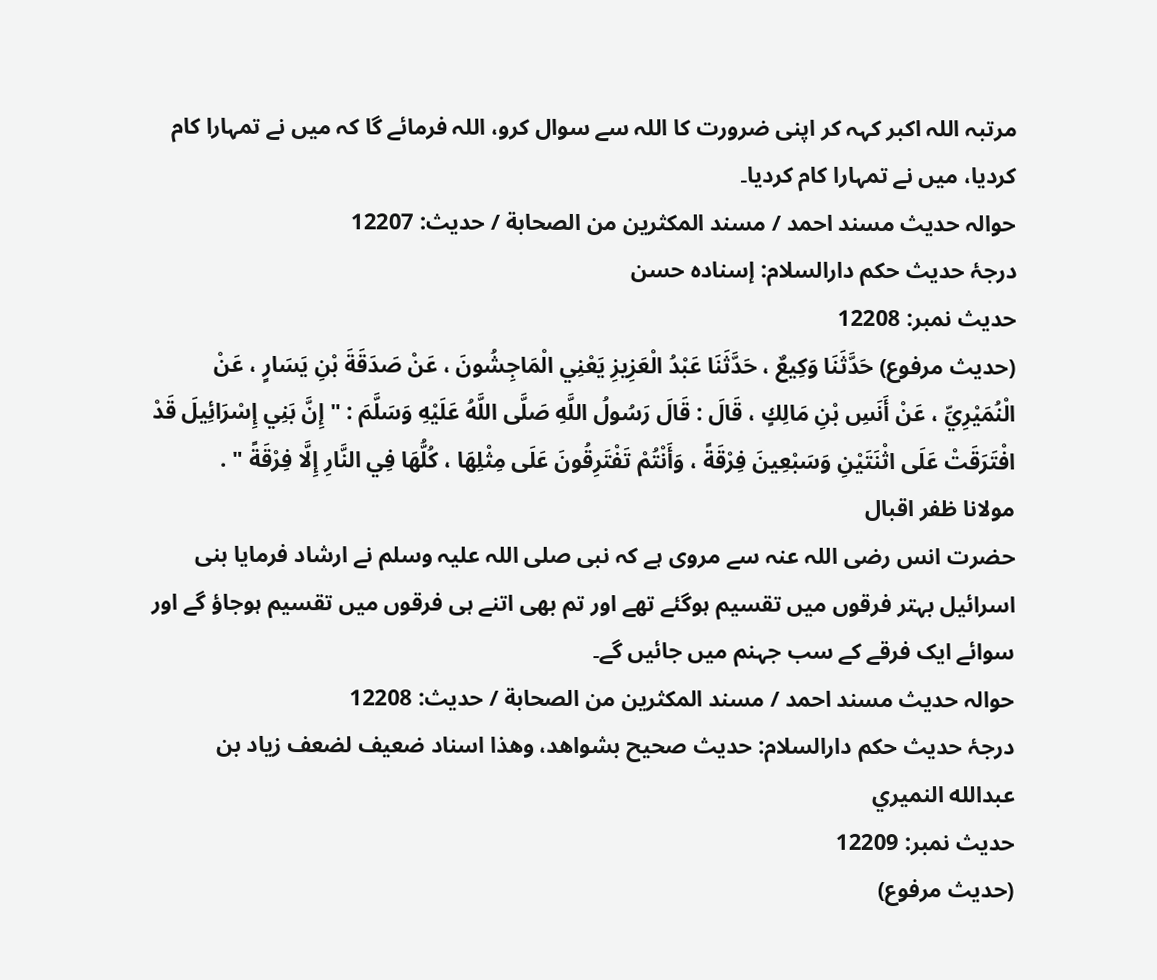مرتبہ اللہ اکبر کہہ کر اپنی ضرورت کا اللہ سے سوال کرو، اللہ فرمائے گا کہ میں نے تمہارا کام کردیا، میں نے تمہارا کام کردیا۔
حوالہ حدیث مسند احمد / مسند المكثرين من الصحابة / حدیث: 12207
درجۂ حدیث حکم دارالسلام: إسناده حسن
حدیث نمبر: 12208
(حديث مرفوع) حَدَّثَنَا وَكِيعٌ ، حَدَّثَنَا عَبْدُ الْعَزِيزِ يَعْنِي الْمَاجِشُونَ ، عَنْ صَدَقَةَ بْنِ يَسَارٍ ، عَنْ الْنُمَيْرِيِّ ، عَنْ أَنَسِ بْنِ مَالِكٍ ، قَالَ : قَالَ رَسُولُ اللَّهِ صَلَّى اللَّهُ عَلَيْهِ وَسَلَّمَ : " إِنَّ بَنِي إِسْرَائِيلَ قَدْ افْتَرَقَتْ عَلَى اثْنَتَيْنِ وَسَبْعِينَ فِرْقَةً ، وَأَنْتُمْ تَفْتَرِقُونَ عَلَى مِثْلِهَا ، كُلُّهَا فِي النَّارِ إِلَّا فِرْقَةً " .
مولانا ظفر اقبال
حضرت انس رضی اللہ عنہ سے مروی ہے کہ نبی صلی اللہ علیہ وسلم نے ارشاد فرمایا بنی اسرائیل بہتر فرقوں میں تقسیم ہوگئے تھے اور تم بھی اتنے ہی فرقوں میں تقسیم ہوجاؤ گے اور سوائے ایک فرقے کے سب جہنم میں جائیں گے۔
حوالہ حدیث مسند احمد / مسند المكثرين من الصحابة / حدیث: 12208
درجۂ حدیث حکم دارالسلام: حديث صحيح بشواهد، وهذا اسناد ضعيف لضعف زياد بن عبدالله النميري
حدیث نمبر: 12209
(حديث مرفوع)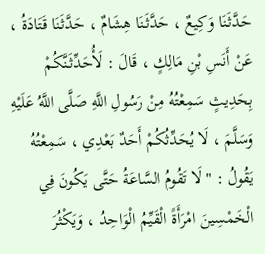حَدَّثَنَا وَكِيعٌ ، حَدَّثَنَا هِشَامٌ ، حَدَّثَنَا قَتَادَةُ ، عَنْ أَنَسِ بْنِ مَالِكٍ ، قَالَ : لَأُحَدِّثَنَّكُمْ بِحَدِيثٍ سَمِعْتُهُ مِنْ رَسُولِ اللَّهِ صَلَّى اللَّهُ عَلَيْهِ وَسَلَّمَ ، لَا يُحَدِّثُكُمْ أَحَدٌ بَعْدِي ، سَمِعْتُهُ يَقُولُ : " لَا تَقُومُ السَّاعَةُ حَتَّى يَكُونَ فِي الْخَمْسِينَ امْرَأَةً الْقَيِّمُ الْوَاحِدُ ، وَيَكْثُرَ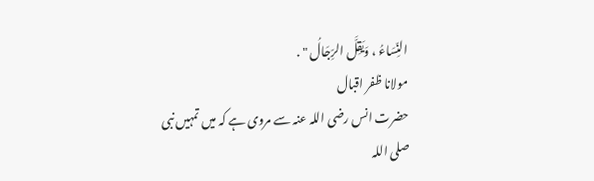النِّسَاءُ ، وَيَقِلَّ الرِّجَالُ " .
مولانا ظفر اقبال
حضرت انس رضی اللہ عنہ سے مروی ہے کہ میں تمہیں نبی صلی اللہ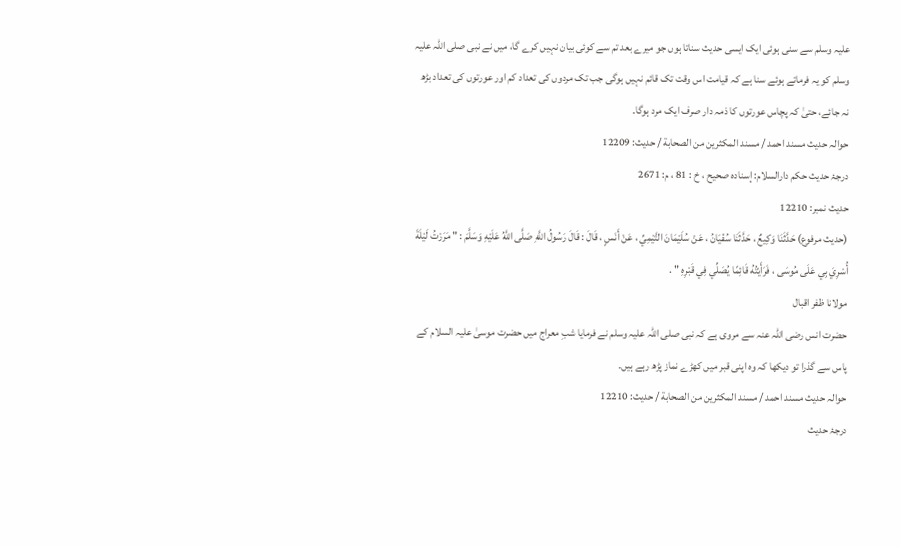علیہ وسلم سے سنی ہوئی ایک ایسی حدیث سناتا ہوں جو میرے بعد تم سے کوئی بیان نہیں کرے گا، میں نے نبی صلی اللہ علیہ وسلم کو یہ فرماتے ہوئے سنا ہے کہ قیامت اس وقت تک قائم نہیں ہوگی جب تک مردوں کی تعداد کم اور عورتوں کی تعداد بڑھ نہ جائے، حتیٰ کہ پچاس عورتوں کا ذمہ دار صرف ایک مرد ہوگا۔
حوالہ حدیث مسند احمد / مسند المكثرين من الصحابة / حدیث: 12209
درجۂ حدیث حکم دارالسلام: إسناده صحيح ، خ : 81 ، م: 2671
حدیث نمبر: 12210
(حديث مرفوع) حَدَّثَنَا وَكِيعٌ ، حَدَّثَنَا سُفْيَانُ ، عَنْ سُلَيْمَانَ التَّيْمِيِّ ، عَنْ أَنَسٍ ، قَالَ : قَالَ رَسُولُ اللَّهِ صَلَّى اللَّهُ عَلَيْهِ وَسَلَّمَ : " مَرَرْتُ لَيْلَةَ أُسْرِيَ بِي عَلَى مُوسَى ، فَرَأَيْتُهُ قَائِمًا يُصَلِّي فِي قَبْرِهِ " .
مولانا ظفر اقبال
حضرت انس رضی اللہ عنہ سے مروی ہے کہ نبی صلی اللہ علیہ وسلم نے فرمایا شبِ معراج میں حضرت موسیٰ علیہ السلام کے پاس سے گذرا تو دیکھا کہ وہ اپنی قبر میں کھڑے نماز پڑھ رہے ہیں۔
حوالہ حدیث مسند احمد / مسند المكثرين من الصحابة / حدیث: 12210
درجۂ حدیث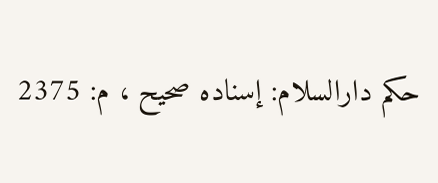حکم دارالسلام: إسناده صحيح ، م: 2375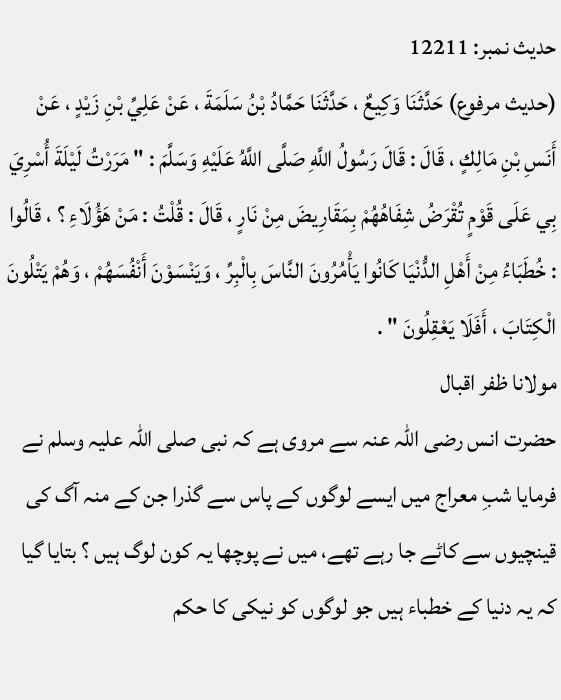حدیث نمبر: 12211
(حديث مرفوع) حَدَّثَنَا وَكِيعٌ ، حَدَّثَنَا حَمَّادُ بْنُ سَلَمَةَ ، عَنْ عَلِيِّ بْنِ زَيْدٍ ، عَنْ أَنَسِ بْنِ مَالِكٍ ، قَالَ : قَالَ رَسُولُ اللَّهِ صَلَّى اللَّهُ عَلَيْهِ وَسَلَّمَ : " مَرَرْتُ لَيْلَةَ أُسْرِيَ بِي عَلَى قَوْمٍ تُقْرَضُ شِفَاهُهُمْ بِمَقَارِيضَ مِنْ نَارٍ ، قَالَ : قُلْتُ : مَنْ هَؤُلَاءِ ؟ ، قَالُوا : خُطَبَاءُ مِنْ أَهْلِ الدُّنْيَا كَانُوا يَأْمُرُونَ النَّاسَ بِالْبِرِّ ، وَيَنْسَوْنَ أَنْفُسَهُمْ ، وَهُمْ يَتْلُونَ الْكِتَابَ ، أَفَلَا يَعْقِلُونَ " .
مولانا ظفر اقبال
حضرت انس رضی اللہ عنہ سے مروی ہے کہ نبی صلی اللہ علیہ وسلم نے فرمایا شبِ معراج میں ایسے لوگوں کے پاس سے گذرا جن کے منہ آگ کی قینچیوں سے کاٹے جا رہے تھے، میں نے پوچھا یہ کون لوگ ہیں ؟ بتایا گیا کہ یہ دنیا کے خطباء ہیں جو لوگوں کو نیکی کا حکم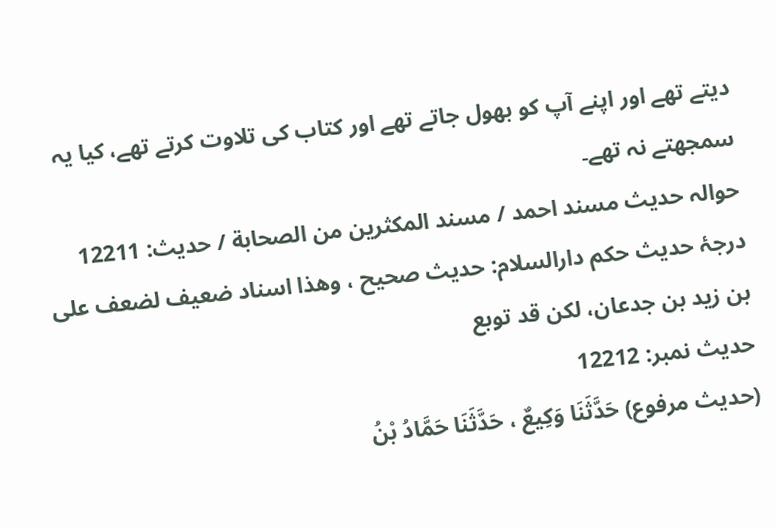دیتے تھے اور اپنے آپ کو بھول جاتے تھے اور کتاب کی تلاوت کرتے تھے، کیا یہ سمجھتے نہ تھے۔
حوالہ حدیث مسند احمد / مسند المكثرين من الصحابة / حدیث: 12211
درجۂ حدیث حکم دارالسلام: حديث صحيح ، وهذا اسناد ضعيف لضعف على بن زيد بن جدعان، لكن قد توبع
حدیث نمبر: 12212
(حديث مرفوع) حَدَّثَنَا وَكِيعٌ ، حَدَّثَنَا حَمَّادُ بْنُ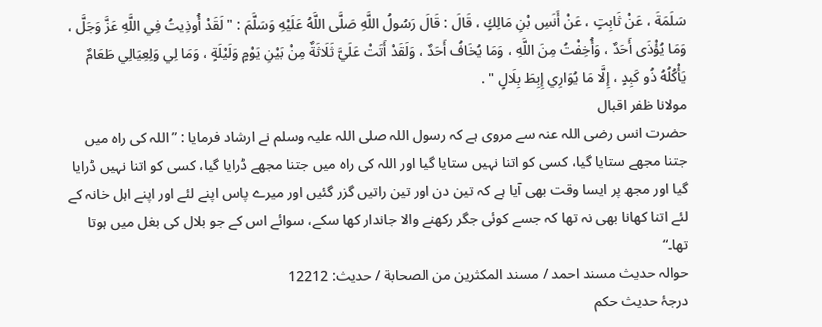سَلَمَةَ ، عَنْ ثَابِتٍ ، عَنْ أَنَسِ بْنِ مَالِكٍ ، قَالَ : قَالَ رَسُولُ اللَّهِ صَلَّى اللَّهُ عَلَيْهِ وَسَلَّمَ : " لَقَدْ أُوذِيتُ فِي اللَّهِ عَزَّ وَجَلَّ ، وَمَا يُؤْذَى أَحَدٌ ، وَأُخِفْتُ مِنَ اللَّهِ ، وَمَا يُخَافُ أَحَدٌ ، وَلَقَدْ أَتَتْ عَلَيَّ ثَلَاثَةٌ مِنْ بَيْنِ يَوْمٍ وَلَيْلَةٍ ، وَمَا لِي وَلِعِيَالِي طَعَامٌ يَأْكُلُهُ ذُو كَبِدٍ ، إِلَّا مَا يُوَارِي إِبِطَ بِلَالٍ " .
مولانا ظفر اقبال
حضرت انس رضی اللہ عنہ سے مروی ہے کہ رسول اللہ صلی اللہ علیہ وسلم نے ارشاد فرمایا : ”اللہ کی راہ میں جتنا مجھے ستایا گیا، کسی کو اتنا نہیں ستایا گیا اور اللہ کی راہ میں جتنا مجھے ڈرایا گیا، کسی کو اتنا نہیں ڈرایا گیا اور مجھ پر ایسا وقت بھی آیا ہے کہ تین دن اور تین راتیں گزر گئیں اور میرے پاس اپنے لئے اور اپنے اہل خانہ کے لئے اتنا کھانا بھی نہ تھا کہ جسے کوئی جگر رکھنے والا جاندار کھا سکے، سوائے اس کے جو بلال کی بغل میں ہوتا تھا۔“
حوالہ حدیث مسند احمد / مسند المكثرين من الصحابة / حدیث: 12212
درجۂ حدیث حکم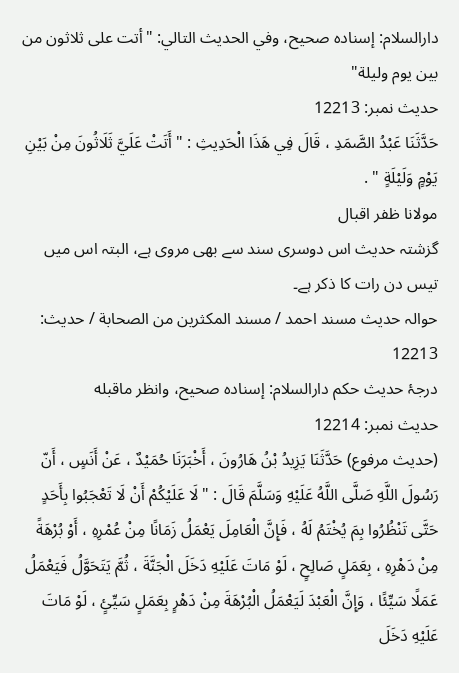دارالسلام: إسناده صحيح، وفي الحديث التالي: "أتت على ثلاثون من بين يوم وليلة"
حدیث نمبر: 12213
حَدَّثَنَا عَبْدُ الصَّمَدِ ، قَالَ فِي هَذَا الْحَدِيثِ : " أَتَتْ عَلَيَّ ثَلَاثُونَ مِنْ بَيْنِ يَوْمٍ وَلَيْلَةٍ " .
مولانا ظفر اقبال
گزشتہ حدیث اس دوسری سند سے بھی مروی ہے، البتہ اس میں تیس دن رات کا ذکر ہے۔
حوالہ حدیث مسند احمد / مسند المكثرين من الصحابة / حدیث: 12213
درجۂ حدیث حکم دارالسلام: إسناده صحيح، وانظر ماقبله
حدیث نمبر: 12214
(حديث مرفوع) حَدَّثَنَا يَزِيدُ بْنُ هَارُونَ ، أَخْبَرَنَا حُمَيْدٌ ، عَنْ أَنَسٍ ، أَنّ رَسُولَ اللَّهِ صَلَّى اللَّهُ عَلَيْهِ وَسَلَّمَ قَالَ : " لَا عَلَيْكُمْ أَنْ لَا تَعْجَبُوا بِأَحَدٍ حَتَّى تَنْظُرُوا بِمَ يُخْتَمُ لَهُ ، فَإِنَّ الْعَامِلَ يَعْمَلُ زَمَانًا مِنْ عُمْرِهِ ، أَوْ بُرْهَةً مِنْ دَهْرِهِ ، بِعَمَلٍ صَالِحٍ ، لَوْ مَاتَ عَلَيْهِ دَخَلَ الْجَنَّةَ ، ثُمَّ يَتَحَوَّلُ فَيَعْمَلُ عَمَلًا سَيِّئًا ، وَإِنَّ الْعَبْدَ لَيَعْمَلُ الْبُرْهَةَ مِنْ دَهْرٍ بِعَمَلٍ سَيِّئٍ ، لَوْ مَاتَ عَلَيْهِ دَخَلَ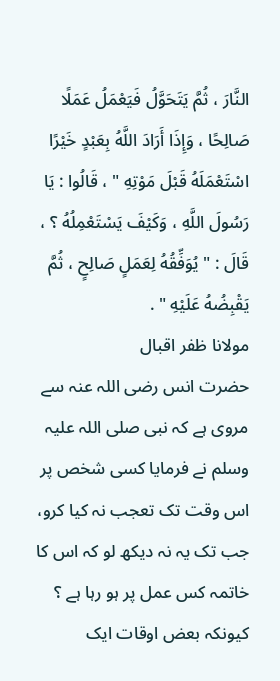النَّارَ ، ثُمَّ يَتَحَوَّلُ فَيَعْمَلُ عَمَلًا صَالِحًا ، وَإِذَا أَرَادَ اللَّهُ بِعَبْدٍ خَيْرًا اسْتَعْمَلَهُ قَبْلَ مَوْتِهِ " ، قَالُوا : يَا رَسُولَ اللَّهِ ، وَكَيْفَ يَسْتَعْمِلُهُ ؟ ، قَالَ : " يُوَفِّقُهُ لِعَمَلٍ صَالِحٍ ، ثُمَّ يَقْبِضُهُ عَلَيْهِ " .
مولانا ظفر اقبال
حضرت انس رضی اللہ عنہ سے مروی ہے کہ نبی صلی اللہ علیہ وسلم نے فرمایا کسی شخص پر اس وقت تک تعجب نہ کیا کرو، جب تک یہ نہ دیکھ لو کہ اس کا خاتمہ کس عمل پر ہو رہا ہے ؟ کیونکہ بعض اوقات ایک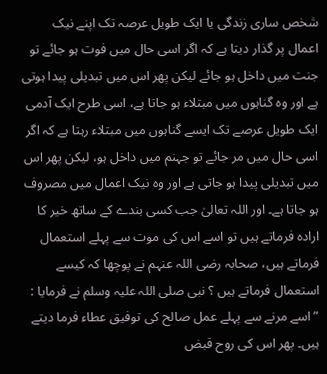شخص ساری زندگی یا ایک طویل عرصہ تک اپنے نیک اعمال پر گذار دیتا ہے کہ اگر اسی حال میں فوت ہو جائے تو جنت میں داخل ہو جائے لیکن پھر اس میں تبدیلی پیدا ہوتی ہے اور وہ گناہوں میں مبتلاء ہو جاتا ہے، اسی طرح ایک آدمی ایک طویل عرصے تک ایسے گناہوں میں مبتلاء رہتا ہے کہ اگر اسی حال میں مر جائے تو جہنم میں داخل ہو، لیکن پھر اس میں تبدیلی پیدا ہو جاتی ہے اور وہ نیک اعمال میں مصروف ہو جاتا ہے۔ اور اللہ تعالیٰ جب کسی بندے کے ساتھ خیر کا ارادہ فرماتے ہیں تو اسے اس کی موت سے پہلے استعمال فرماتے ہیں، صحابہ رضی اللہ عنہم نے پوچھا کہ کیسے استعمال فرماتے ہیں ؟ نبی صلی اللہ علیہ وسلم نے فرمایا : ”اسے مرنے سے پہلے عمل صالح کی توفیق عطاء فرما دیتے ہیں۔ پھر اس کی روح قبض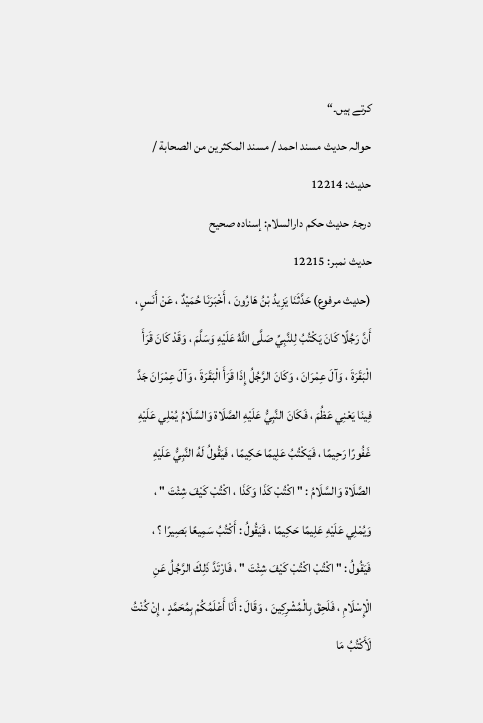کرتے ہیں۔“
حوالہ حدیث مسند احمد / مسند المكثرين من الصحابة / حدیث: 12214
درجۂ حدیث حکم دارالسلام: إسناده صحيح
حدیث نمبر: 12215
(حديث مرفوع) حَدَّثَنَا يَزِيدُ بْنُ هَارُونَ ، أَخْبَرَنَا حُمَيْدٌ ، عَنْ أَنَسٍ ، أَنَّ رَجُلًا كَانَ يَكْتُبُ لِلنَّبِيِّ صَلَّى اللَّهُ عَلَيْهِ وَسَلَّمَ ، وَقَدْ كَانَ قَرَأَ الْبَقَرَةَ ، وَآلَ عِمْرَانَ ، وَكَانَ الرَّجُلُ إِذَا قَرَأَ الْبَقَرَةَ ، وَآلَ عِمْرَانَ جَدَّ فِينَا يَعْنِي عَظُمَ ، فَكَانَ النَّبِيُّ عَلَيْهِ الصَّلَاة وَالسَّلَامُ يُمْلِي عَلَيْهِ غَفُورًا رَحِيمًا ، فَيَكْتُبُ عَلِيمًا حَكِيمًا ، فَيَقُولُ لَهُ النَّبِيُّ عَلَيْهِ الصَّلَاة وَالسَّلَامُ : " اكْتُبْ كَذَا وَكَذَا ، اكْتُبْ كَيْفَ شِئْتَ " ، وَيُمْلِي عَلَيْهِ عَلِيمًا حَكِيمًا ، فَيَقُولُ : أَكْتُبُ سَمِيعًا بَصِيرًا ؟ ، فَيَقُولُ : " اكْتُبْ اكْتُبْ كَيْفَ شِئْتَ " ، فَارْتَدَّ ذَلِكَ الرَّجُلُ عَنِ الْإِسْلَامِ ، فَلَحِقَ بِالْمُشْرِكِينَ ، وَقَالَ : أَنَا أَعْلَمُكُمْ بِمُحَمَّدٍ ، إِنْ كُنْتُ لَأَكْتُبُ مَا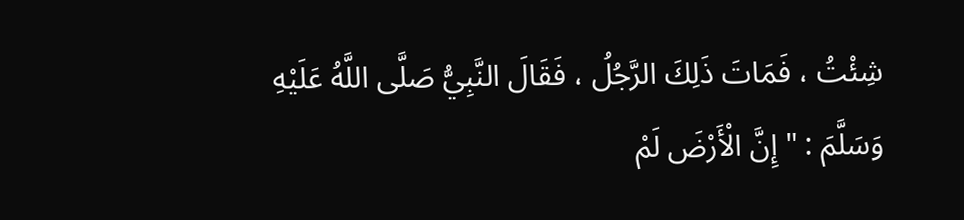شِئْتُ ، فَمَاتَ ذَلِكَ الرَّجُلُ ، فَقَالَ النَّبِيُّ صَلَّى اللَّهُ عَلَيْهِ وَسَلَّمَ : " إِنَّ الْأَرْضَ لَمْ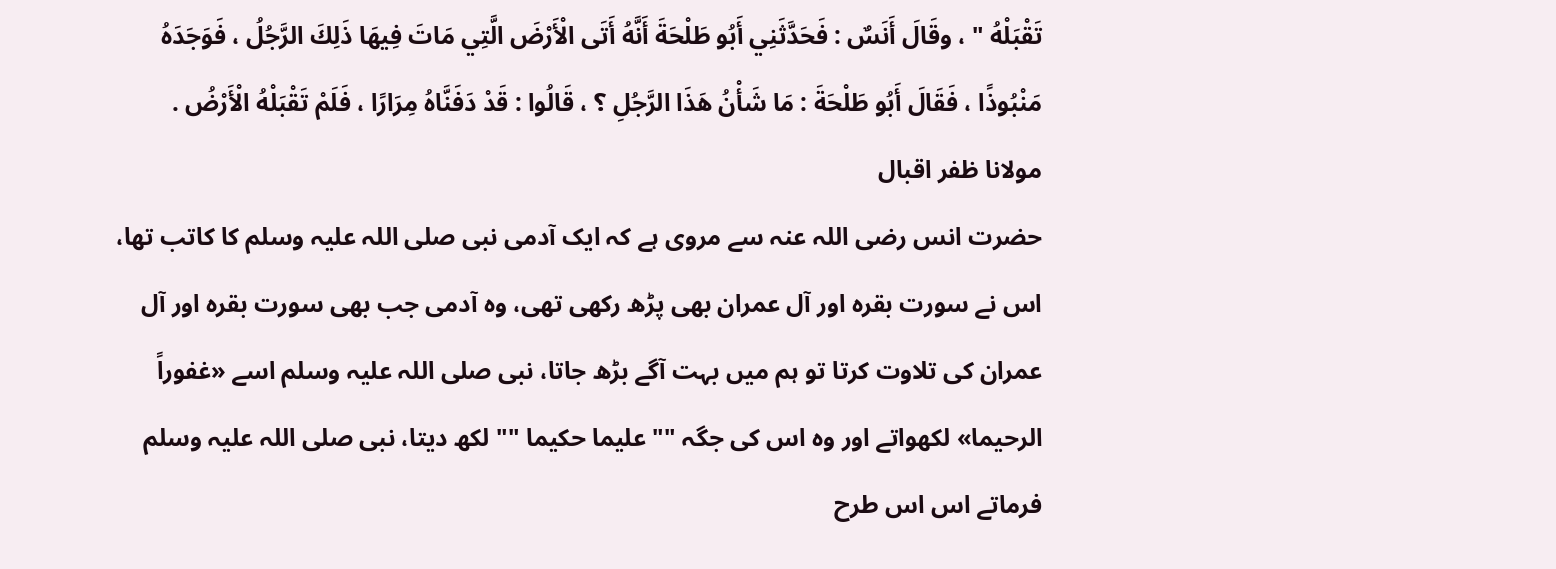تَقْبَلْهُ " ، وقَالَ أَنَسٌ : فَحَدَّثَنِي أَبُو طَلْحَةَ أَنَّهُ أَتَى الْأَرْضَ الَّتِي مَاتَ فِيهَا ذَلِكَ الرَّجُلُ ، فَوَجَدَهُ مَنْبُوذًا ، فَقَالَ أَبُو طَلْحَةَ : مَا شَأْنُ هَذَا الرَّجُلِ ؟ ، قَالُوا : قَدْ دَفَنَّاهُ مِرَارًا ، فَلَمْ تَقْبَلْهُ الْأَرْضُ .
مولانا ظفر اقبال
حضرت انس رضی اللہ عنہ سے مروی ہے کہ ایک آدمی نبی صلی اللہ علیہ وسلم کا کاتب تھا، اس نے سورت بقرہ اور آل عمران بھی پڑھ رکھی تھی، وہ آدمی جب بھی سورت بقرہ اور آل عمران کی تلاوت کرتا تو ہم میں بہت آگے بڑھ جاتا، نبی صلی اللہ علیہ وسلم اسے «غفوراً الرحيما» لکھواتے اور وہ اس کی جگہ "" علیما حکیما "" لکھ دیتا، نبی صلی اللہ علیہ وسلم فرماتے اس اس طرح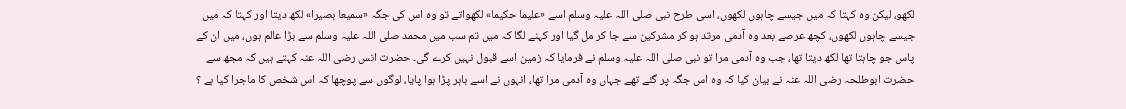لکھو، لیکن وہ کہتا کہ میں جیسے چاہوں لکھوں، اسی طرح نبی صلی اللہ علیہ وسلم اسے «عليما حكيما» لکھواتے تو وہ اس کی جگہ «سميعا بصيرا» لکھ دیتا اور کہتا کہ میں جیسے چاہوں لکھوں، کچھ عرصے بعد وہ آدمی مرتد ہو کر مشرکین سے جا کر مل گیا اور کہنے لگا کہ میں تم سب میں محمد صلی اللہ علیہ وسلم سے بڑا عالم ہوں، میں ان کے پاس جو چاہتا تھا لکھ دیتا تھا، جب وہ آدمی مرا تو نبی صلی اللہ علیہ وسلم نے فرمایا کہ زمین اسے قبول نہیں کرے گی۔ حضرت انس رضی اللہ عنہ کہتے ہیں کہ مجھ سے حضرت ابوطلحہ رضی اللہ عنہ نے بیان کیا کہ وہ اس جگہ پر گئے تھے جہاں وہ آدمی مرا تھا، انہوں نے اسے باہر پڑا ہوا پایا، لوگوں سے پوچھا کہ اس شخص کا ماجرا کیا ہے ؟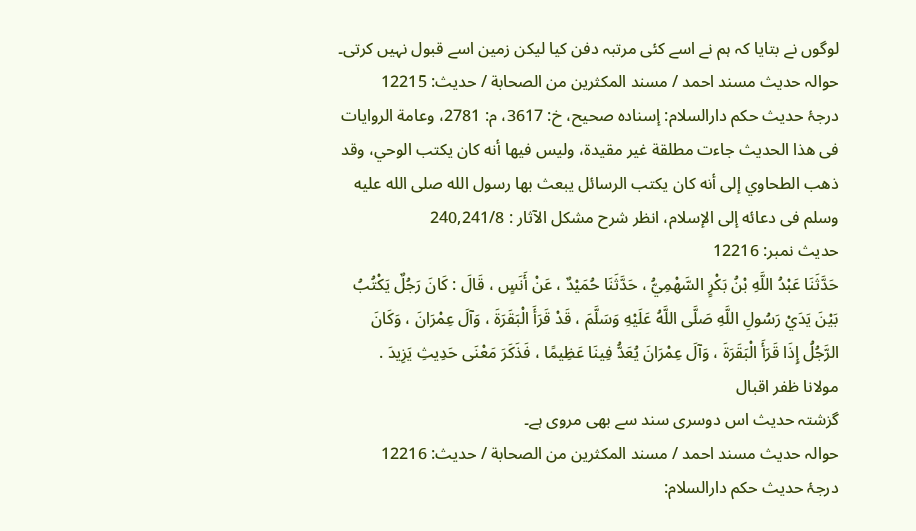لوگوں نے بتایا کہ ہم نے اسے کئی مرتبہ دفن کیا لیکن زمین اسے قبول نہیں کرتی۔
حوالہ حدیث مسند احمد / مسند المكثرين من الصحابة / حدیث: 12215
درجۂ حدیث حکم دارالسلام: إسناده صحيح، خ: 3617، م: 2781، وعامة الروايات فى هذا الحديث جاءت مطلقة غير مقيدة، وليس فيها أنه كان يكتب الوحي، وقد ذهب الطحاوي إلى أنه كان يكتب الرسائل يبعث بها رسول الله صلى الله عليه وسلم فى دعائه إلى الإسلام، انظر شرح مشكل الآثار : 240,241/8
حدیث نمبر: 12216
حَدَّثَنَا عَبْدُ اللَّهِ بْنُ بَكْرٍ السَّهْمِيُّ ، حَدَّثَنَا حُمَيْدٌ ، عَنْ أَنَسٍ ، قَالَ : كَانَ رَجُلٌ يَكْتُبُ بَيْنَ يَدَيْ رَسُولِ اللَّهِ صَلَّى اللَّهُ عَلَيْهِ وَسَلَّمَ ، قَدْ قَرَأَ الْبَقَرَةَ ، وَآلَ عِمْرَانَ ، وَكَانَ الرَّجُلُ إِذَا قَرَأَ الْبَقَرَةَ ، وَآلَ عِمْرَانَ يُعَدُّ فِينَا عَظِيمًا ، فَذَكَرَ مَعْنَى حَدِيثِ يَزِيدَ .
مولانا ظفر اقبال
گزشتہ حدیث اس دوسری سند سے بھی مروی ہے۔
حوالہ حدیث مسند احمد / مسند المكثرين من الصحابة / حدیث: 12216
درجۂ حدیث حکم دارالسلام: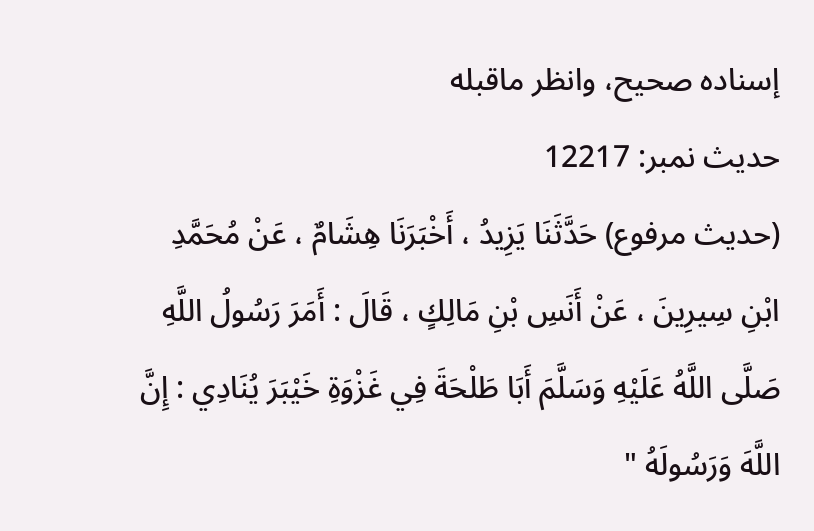إسناده صحيح، وانظر ماقبله
حدیث نمبر: 12217
(حديث مرفوع) حَدَّثَنَا يَزِيدُ ، أَخْبَرَنَا هِشَامٌ ، عَنْ مُحَمَّدِ ابْنِ سِيرِينَ ، عَنْ أَنَسِ بْنِ مَالِكٍ ، قَالَ : أَمَرَ رَسُولُ اللَّهِ صَلَّى اللَّهُ عَلَيْهِ وَسَلَّمَ أَبَا طَلْحَةَ فِي غَزْوَةِ خَيْبَرَ يُنَادِي : إِنَّ اللَّهَ وَرَسُولَهُ "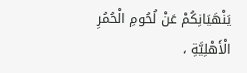يَنْهَيَانِكُمْ عَنْ لُحُومِ الْحُمُرِ الْأَهْلِيَّةِ ،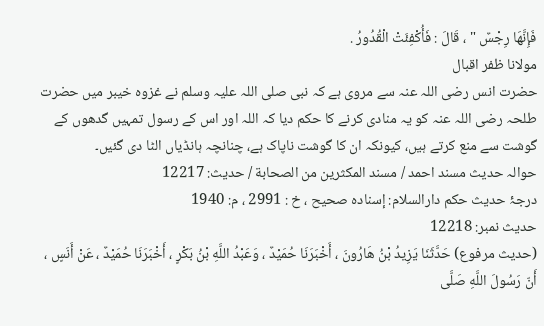فَإِنَّهَا رِجْسٌ " ، قَالَ : فَأُكْفِئَتْ الْقُدُورُ .
مولانا ظفر اقبال
حضرت انس رضی اللہ عنہ سے مروی ہے کہ نبی صلی اللہ علیہ وسلم نے غزوہ خیبر میں حضرت طلحہ رضی اللہ عنہ کو یہ منادی کرنے کا حکم دیا کہ اللہ اور اس کے رسول تمہیں گدھوں کے گوشت سے منع کرتے ہیں، کیونکہ ان کا گوشت ناپاک ہے، چنانچہ ہانڈیاں الٹا دی گئیں۔
حوالہ حدیث مسند احمد / مسند المكثرين من الصحابة / حدیث: 12217
درجۂ حدیث حکم دارالسلام: إسناده صحيح ، خ : 2991 ، م: 1940
حدیث نمبر: 12218
(حديث مرفوع) حَدَّثَنَا يَزِيدُ بْنُ هَارُونَ ، أَخْبَرَنَا حُمَيْدٌ ، وَعَبْدُ اللَّهِ بْنُ بَكْرٍ ، أَخْبَرَنَا حُمَيْدٌ ، عَنْ أَنَسٍ ، أَنّ رَسُولَ اللَّهِ صَلَّى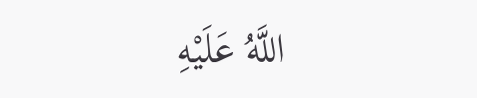اللَّهُ عَلَيْهِ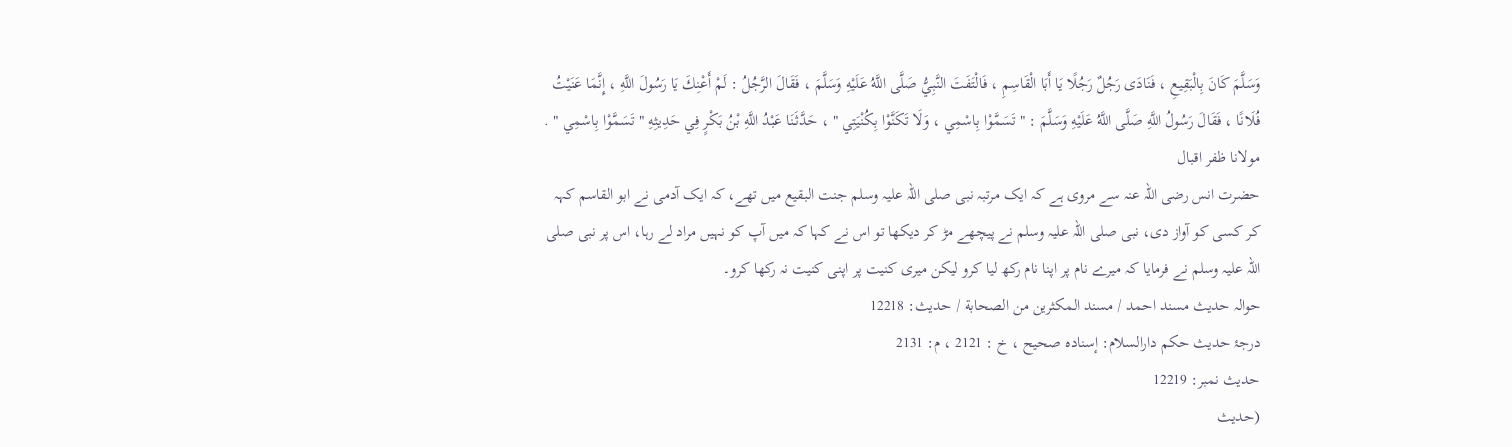وَسَلَّمَ كَانَ بِالْبَقِيعِ ، فَنَادَى رَجُلٌ رَجُلًا يَا أَبَا الْقَاسِمِ ، فَالْتَفَتَ النَّبِيُّ صَلَّى اللَّهُ عَلَيْهِ وَسَلَّمَ ، فَقَالَ الرَّجُلُ : لَمْ أَعْنِكَ يَا رَسُولَ اللَّهِ ، إِنَّمَا عَنَيْتُ فُلَانًا ، فَقَالَ رَسُولُ اللَّهِ صَلَّى اللَّهُ عَلَيْهِ وَسَلَّمَ : " تَسَمَّوْا بِاسْمِي ، وَلَا تَكَنَّوْا بِكُنْيَتِي " ، حَدَّثَنَا عَبْدُ اللَّهِ بْنُ بَكْرٍ فِي حَدِيثِهِ " تَسَمَّوْا بِاسْمِي " .
مولانا ظفر اقبال
حضرت انس رضی اللہ عنہ سے مروی ہے کہ ایک مرتبہ نبی صلی اللہ علیہ وسلم جنت البقیع میں تھے، کہ ایک آدمی نے ابو القاسم کہہ کر کسی کو آواز دی، نبی صلی اللہ علیہ وسلم نے پیچھے مڑ کر دیکھا تو اس نے کہا کہ میں آپ کو نہیں مراد لے رہا، اس پر نبی صلی اللہ علیہ وسلم نے فرمایا کہ میرے نام پر اپنا نام رکھ لیا کرو لیکن میری کنیت پر اپنی کنیت نہ رکھا کرو۔
حوالہ حدیث مسند احمد / مسند المكثرين من الصحابة / حدیث: 12218
درجۂ حدیث حکم دارالسلام: إسناده صحيح ، خ : 2121 ، م: 2131
حدیث نمبر: 12219
(حديث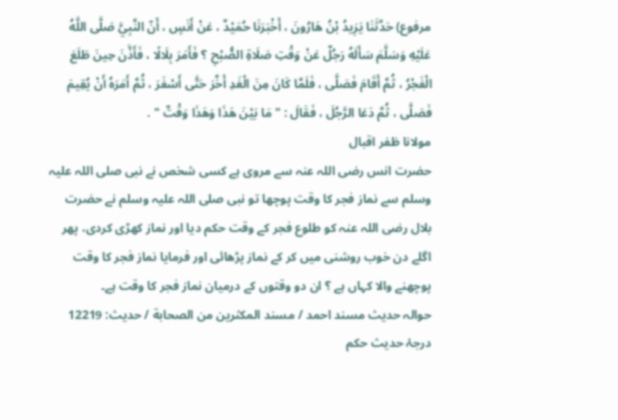مرفوع) حَدَّثَنَا يَزِيدُ بْنُ هَارُونَ ، أَخْبَرَنَا حُمَيْدٌ ، عَنْ أَنَسٍ ، أَنّ النَّبِيَّ صَلَّى اللَّهُ عَلَيْهِ وَسَلَّمَ سَأَلَهُ رَجُلٌ عَنْ وَقْتِ صَلَاةِ الصُّبْحِ ؟ فَأَمَرَ بِلَالًا ، فَأَذَّنَ حِينَ طَلَعَ الْفَجْرُ ، ثُمَّ أَقَامَ فَصَلَّى ، فَلَمَّا كَانَ مِنَ الْغَدِ أَخَّرَ حَتَّى أَسْفَرَ ، ثُمَّ أَمَرَهُ أَنْ يُقِيمَ فَصَلَّى ، ثُمَّ دَعَا الرَّجُلَ ، فَقَالَ : " مَا بَيْنَ هَذَا وَهَذَا وَقْتٌ " .
مولانا ظفر اقبال
حضرت انس رضی اللہ عنہ سے مروی ہے کسی شخص نے نبی صلی اللہ علیہ وسلم سے نماز فجر کا وقت پوچھا تو نبی صلی اللہ علیہ وسلم نے حضرت بلال رضی اللہ عنہ کو طلوع فجر کے وقت حکم دیا اور نماز کھڑی کردی، پھر اگلے دن خوب روشنی میں کر کے نماز پڑھائی اور فرمایا نماز فجر کا وقت پوچھنے والا کہاں ہے ؟ ان دو وقتوں کے درمیان نماز فجر کا وقت ہے۔
حوالہ حدیث مسند احمد / مسند المكثرين من الصحابة / حدیث: 12219
درجۂ حدیث حکم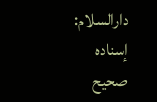دارالسلام: إسناده صحيح